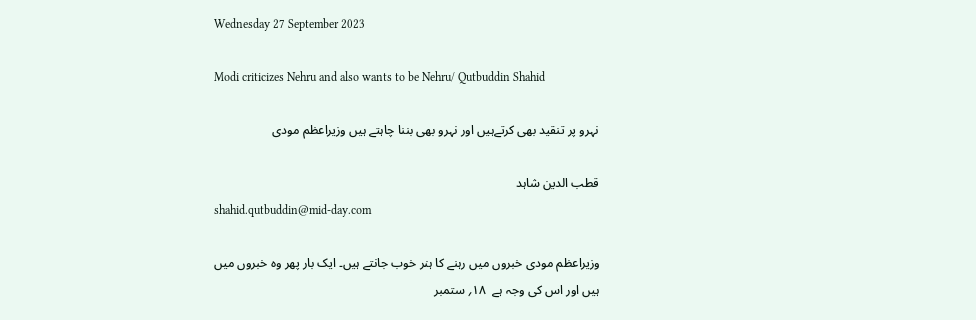Wednesday 27 September 2023

Modi criticizes Nehru and also wants to be Nehru/ Qutbuddin Shahid

نہرو پر تنقید بھی کرتےہیں اور نہرو بھی بننا چاہتے ہیں وزیراعظم مودی

قطب الدین شاہد
shahid.qutbuddin@mid-day.com

وزیراعظم مودی خبروں میں رہنے کا ہنر خوب جانتے ہیں۔ ایک بار پھر وہ خبروں میں ہیں اور اس کی وجہ ہے  ۱۸؍ ستمبر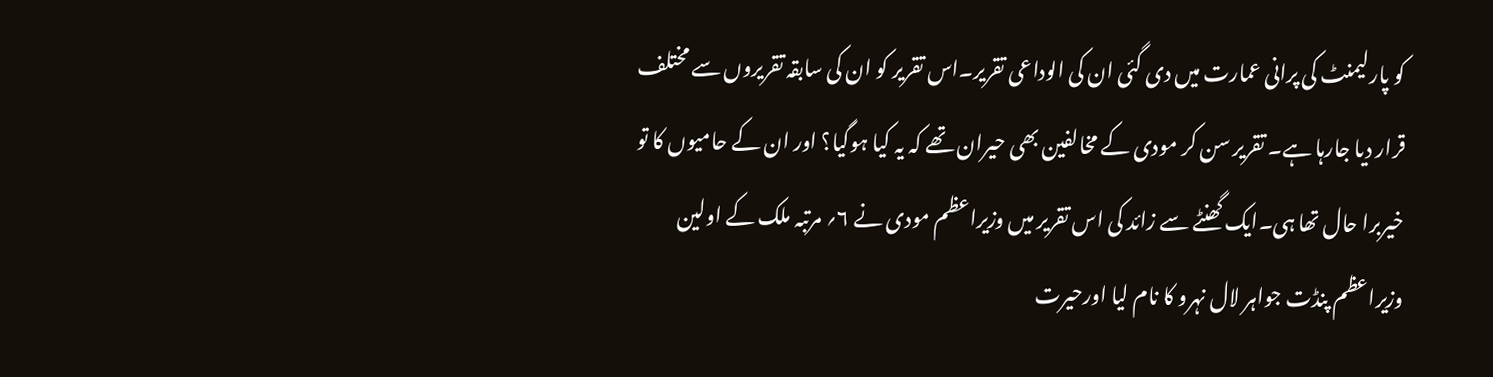کو پارلیمنٹ کی پرانی عمارت میں دی گئی ان کی الوداعی تقریر۔اس تقریر کو ان کی سابقہ تقریروں سے مختلف قرار دیا جارہا ہے۔ تقریر سن کر مودی کے مخالفین بھی حیران تھے کہ یہ کیا ہوگیا؟ اور ان کے حامیوں کا تو خیربرا حال تھا ہی۔ایک گھنٹے سے زائد کی اس تقریر میں وزیراعظم مودی نے ۶؍ مرتبہ ملک کے اولین وزیراعظم پنڈت جواہر لال نہرو کا نام لیا اورحیرت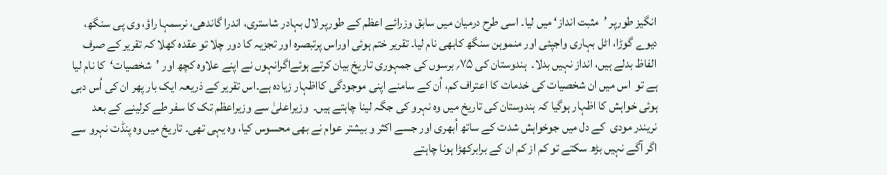انگیز طورپر ’مثبت انداز‘ میں لیا۔ اسی طرح درمیان میں سابق وزرائے اعظم کے طورپر لال بہادر شاستری، اندرا گاندھی، نرسمہا راؤ، وی پی سنگھ، دیوے گوڑا، اٹل بہاری واجپئی اور منموہن سنگھ کابھی نام لیا۔ تقریر ختم ہوئی اوراس پرتبصرہ اور تجزیہ کا دور چلا تو عقدہ کھلا کہ تقریر کے صرف الفاظ بدلے ہیں، انداز نہیں بدلا۔  ہندوستان کی ۷۵؍ برسوں کی جمہوری تاریخ بیان کرتے ہوئےاگرانہوں نے اپنے علاوہ کچھ اور ’شخصیات‘  کا نام لیا ہے تو  اس میں ان شخصیات کی خدمات کا اعتراف کم، اُن کے سامنے اپنی موجودگی کااظہار زیادہ ہے۔اس تقریر کے ذریعہ ایک بار پھر ان کی اُس دبی ہوئی خواہش کا اظہار ہوگیا کہ ہندوستان کی تاریخ میں وہ نہرو کی جگہ لینا چاہتے ہیں۔  وزیراعلیٰ سے وزیراعظم تک کا سفر طے کرلینے کے بعد نریندر مودی  کے دل میں جوخواہش شدت کے ساتھ اُبھری اور جسے اکثر و بیشتر عوام نے بھی محسوس کیا، وہ یہی تھی۔ تاریخ میں وہ پنڈت نہرو سے اگر آگے نہیں بڑھ سکتے تو کم از کم ان کے برابرکھڑا ہونا چاہتے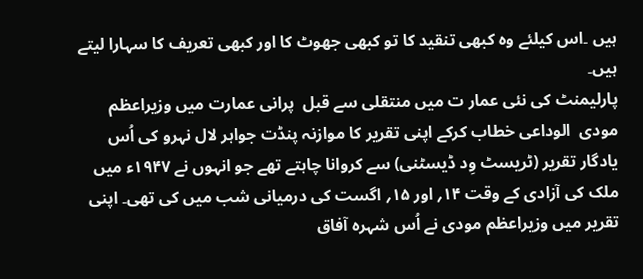ہیں ۔اس کیلئے وہ کبھی تنقید کا تو کبھی جھوٹ کا اور کبھی تعریف کا سہارا لیتے ہیں۔
پارلیمنٹ کی نئی عمار ت میں منتقلی سے قبل  پرانی عمارت میں وزیراعظم مودی  الوداعی خطاب کرکے اپنی تقریر کا موازنہ پنڈت جواہر لال نہرو کی اُس یادگار تقریر (ٹریسٹ وِد ڈیسٹنی) سے کروانا چاہتے تھے جو انہوں نے ۱۹۴۷ء میں ملک کی آزادی کے وقت ۱۴؍ اور ۱۵؍ اگست کی درمیانی شب میں کی تھی۔ اپنی تقریر میں وزیراعظم مودی نے اُس شہرہ آفاق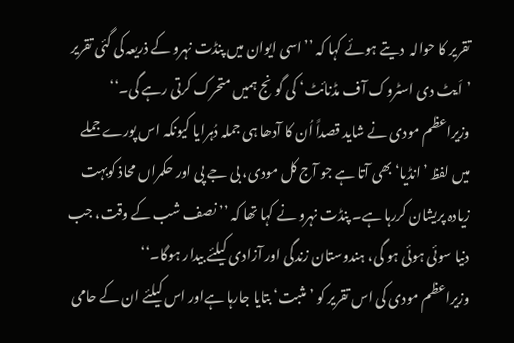تقریر کا حوالہ  دیتے ہوئے کہا کہ ’’اسی ایوان میں پنڈت نہرو کے ذریعہ کی گئی تقریر ’اَیٹ دی اسٹروک آف مڈنائٹ‘ کی گونج ہمیں متحرک کرتی رہے گی۔‘‘ وزیراعظم مودی نے شاید قصداً اُن کا آدھا ہی جملہ دُہرایا کیونکہ اس پورے جملے میں لفظ ’انڈیا‘ بھی آتا ہے جو آج کل مودی، بی جے پی اور حکمراں محاذ کوبہت زیادہ پریشان کررہا ہے۔ پنڈت نہرو نے کہا تھا کہ ’’ نصف شب کے وقت، جب دنیا سوئی ہوئی ہو گی، ہندوستان زندگی اور آزادی کیلئے بیدار ہوگا۔‘‘
وزیراعظم مودی کی اس تقریر کو ’مثبت‘ بتایا جارہا ہےاور اس کیلئے ان کے حامی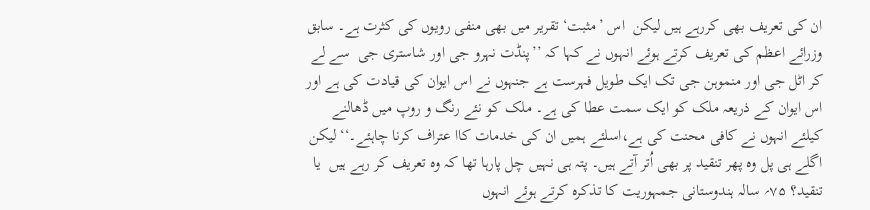ان کی تعریف بھی کررہے ہیں لیکن  اس ’مثبت‘ تقریر میں بھی منفی رویوں کی کثرت ہے۔ سابق وزرائے اعظم کی تعریف کرتے ہوئے انہوں نے کہا کہ ’’پنڈت نہرو جی اور شاستری جی  سے لے کر اٹل جی اور منموہن جی تک ایک طویل فہرست ہے جنہوں نے اس ایوان کی قیادت کی ہے اور اس ایوان کے ذریعہ ملک کو ایک سمت عطا کی ہے۔ ملک کو نئے رنگ و روپ میں ڈھالنے کیلئے انہوں نے کافی محنت کی ہے،اسلئے ہمیں ان کی خدمات کاا عتراف کرنا چاہئے۔‘‘ لیکن اگلے ہی پل وہ پھر تنقید پر بھی اُتر آتے ہیں۔ پتہ ہی نہیں چل پارہا تھا کہ وہ تعریف کر رہے ہیں  یا تنقید؟ ۷۵؍ سالہ ہندوستانی جمہوریت کا تذکرہ کرتے ہوئے انہوں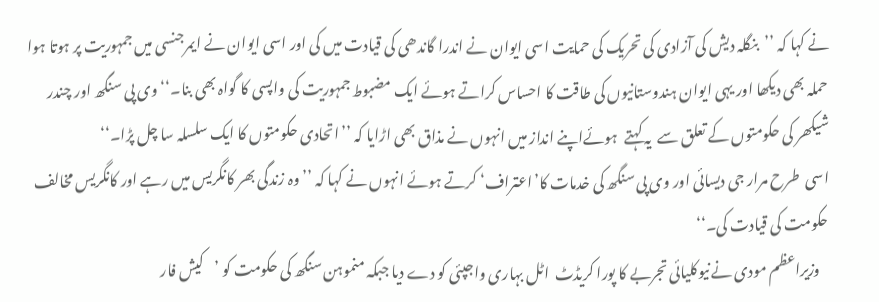نے کہا کہ ’’بنگلہ دیش کی آزادی کی تحریک کی حمایت اسی ایوان نے اندرا گاندھی کی قیادت میں کی اور اسی ایوان نے ایمرجنسی میں جمہوریت پر ہوتا ہوا حملہ بھی دیکھا اور یہی ایوان ہندوستانیوں کی طاقت کا احساس کراتے ہوئے ایک مضبوط جمہوریت کی واپسی کا گواہ بھی بنا۔‘‘ وی پی سنگھ اور چندر شیکھر کی حکومتوں کے تعلق سے  یہ کہتے  ہوئےاپنے انداز میں انہوں نے مذاق بھی اڑایا کہ ’’اتحادی حکومتوں کا ایک سلسلہ سا چل پڑا۔‘‘
اسی  طرح مرار جی دیسائی اور وی پی سنگھ کی خدمات کا’اعتراف‘ کرتے ہوئے انہوں نے کہا کہ ’’وہ زندگی بھر کانگریس میں رہے اور کانگریس مخالف حکومت کی قیادت کی۔‘‘
   وزیراعظم مودی نےنیوکلیائی تجربے کا پورا کریڈٹ  اٹل بہاری واجپئی کو دے دیا جبکہ منموہن سنگھ کی حکومت کو ’کیش فار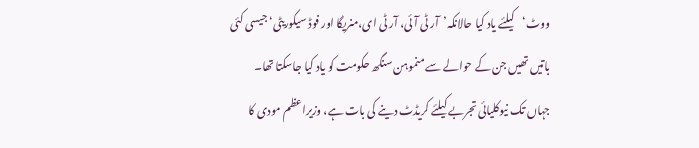ووٹ‘کیلئے یاد کیا حالانکہ’آر ٹی آئی، آر ٹی ای،منریگا اور فوڈ سیکوریٹی‘ جیسی کئی باتیں تھیں جن کے حوالے سے منموہن سنگھ حکومت کو یاد کیا جاسکتا تھا۔ جہاں تک نیوکلیائی تجربے کیلئے کریڈٹ دینے کی بات ہے، وزیراعظم مودی کا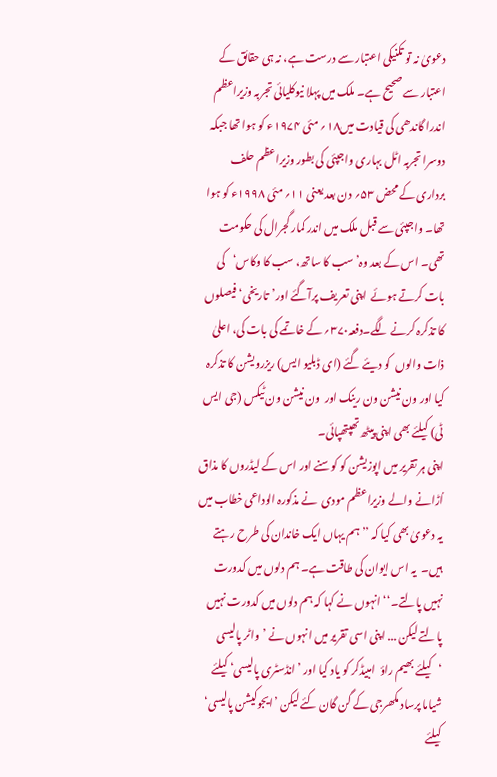دعویٰ نہ تو تکنیکی اعتبار سے درست ہے، نہ ہی حقائق کے اعتبار سے صحیح ہے۔ ملک میں پہلا نیوکلیائی تجربہ وزیراعظم اندرا گاندھی کی قیادت میں۱۸؍ مئی ۱۹۷۴ء کو ہوا تھا جبکہ دوسرا تجربہ اٹل بہاری واجپئی کی بطور وزیراعظم حلف برداری کے محض ۵۳؍ دن بعد یعنی ۱۱؍ مئی ۱۹۹۸ء کو ہوا تھا۔ واجپئی سے قبل ملک میں اندر کمار گجرال کی حکومت تھی۔ اس کے بعد وہ’سب کا ساتھ، سب کا وکاس‘کی بات کرتے ہوئے  اپنی تعریف پرآگئے اور’تاریخی‘ فیصلوں کا تذکرہ کرنے لگے۔دفعہ۳۷۰؍ کے خاتمے کی بات کی، اعلیٰ ذات والوں  کو دیئے گئے (ای ڈبلیو ایس) ریزرویشن کا تذکرہ کیا اور ون نیشن ون رینک اور  ون نیشن ون ٹیکس (جی ایس ٹی) کیلئے بھی اپنی پیٹھ تھپتھپائی۔
اپنی ہر تقریر میں اپوزیشن کو کوسنے اور اس کے لیڈروں کا مذاق اُڑانے والے وزیراعظم مودی  نے مذکورہ الوداعی خطاب میں یہ دعویٰ بھی کیا کہ ’’ہم یہاں ایک خاندان کی طرح رہتے ہیں۔  یہ اس ایوان کی طاقت ہے۔ ہم دلوں میں کدورت نہیں پالتے۔‘‘ انہوں نے کہا کہ ہم دلوں میں کدورت نہیں پالتے لیکن ... اپنی اسی تقریر میں انہوں نے ’واٹر پالیسی ‘کیلئے بھیم راؤ  امبیڈکر کو یاد کیا اور ’انڈسٹری پالیسی‘ کیلئے شیاما پرساد مکھرجی کے گن گان کئے لیکن ’ایجوکیشن پالیسی‘ کیلئے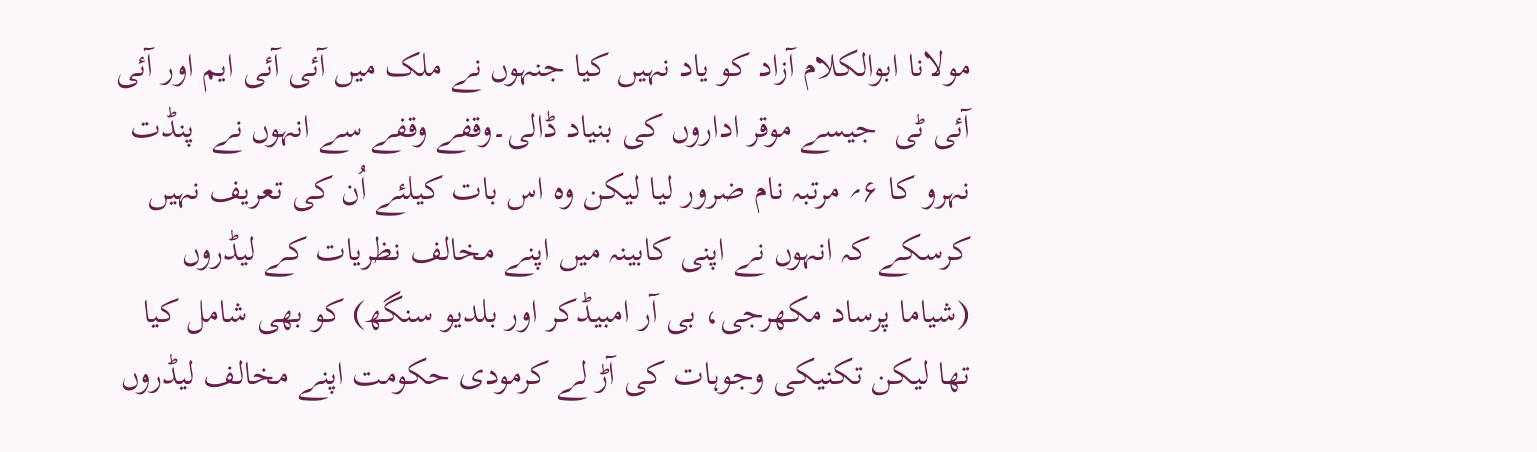مولانا ابوالکلام آزاد کو یاد نہیں کیا جنہوں نے ملک میں آئی آئی ایم اور آئی آئی ٹی  جیسے موقر اداروں کی بنیاد ڈالی۔وقفے وقفے سے انہوں نے  پنڈت نہرو کا ۶؍ مرتبہ نام ضرور لیا لیکن وہ اس بات کیلئے اُن کی تعریف نہیں کرسکے کہ انہوں نے اپنی کابینہ میں اپنے مخالف نظریات کے لیڈروں (شیاما پرساد مکھرجی، بی آر امبیڈکر اور بلدیو سنگھ) کو بھی شامل کیا تھا لیکن تکنیکی وجوہات کی آڑ لے کرمودی حکومت اپنے مخالف لیڈروں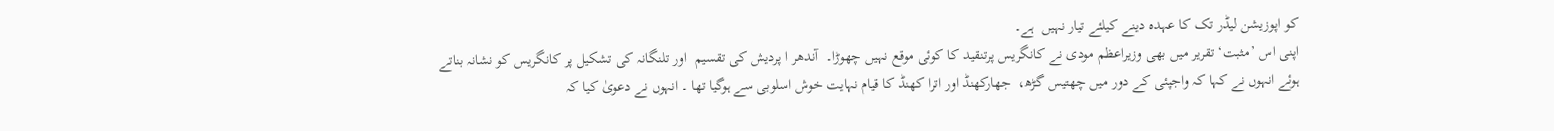کو اپوزیشن لیڈر تک کا عہدہ دینے کیلئے تیار نہیں  ہے۔
اپنی اس ’مثبت‘ تقریر میں بھی وزیراعظم مودی نے کانگریس پرتنقید کا کوئی موقع نہیں چھوڑا۔  آندھر ا پردیش کی تقسیم  اور تلنگانہ کی تشکیل پر کانگریس کو نشانہ بناتے ہوئے انہوں نے کہا کہ واجپئی کے دور میں چھتیس گڑھ،  جھارکھنڈ اور اترا کھنڈ کا قیام نہایت خوش اسلوبی سے ہوگیا تھا ۔ انہوں نے دعویٰ کیا کہ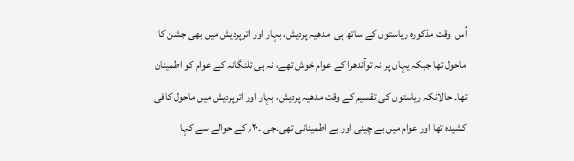اُس  وقت مذکورہ ریاستوں کے ساتھ ہی  مدھیہ پردیش، بہار اور اترپردیش میں بھی جشن کا ماحول تھا جبکہ یہاں پر نہ توآندھرا کے عوام خوش تھے، نہ ہی تلنگانہ کے عوام کو اطمینان تھا۔ حالانکہ ریاستوں کی تقسیم کے وقت مدھیہ پردیش، بہار اور اترپردیش میں ماحول کافی کشیدہ تھا اور عوام میں بے چینی اور بے اطمینانی تھی۔جی ۔۲۰؍ کے حوالے سے کہا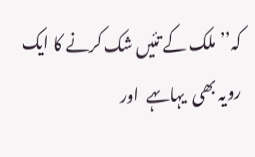کہ’’ملک کے تئیں شک کرنے کا ایک رویہ بھی  یہاںہے  اور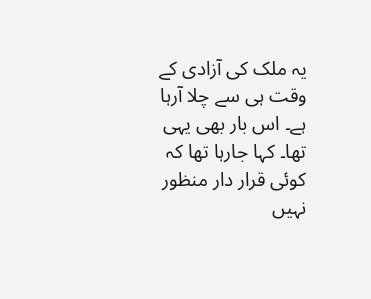یہ ملک کی آزادی کے وقت ہی سے چلا آرہا ہے۔ اس بار بھی یہی تھا۔ کہا جارہا تھا کہ کوئی قرار دار منظور نہیں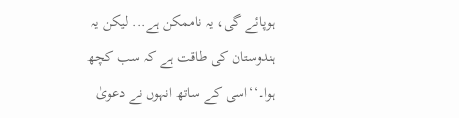ہوپائے گی، یہ ناممکن ہے... لیکن یہ ہندوستان کی طاقت ہے کہ سب کچھ ہوا۔‘‘اسی کے ساتھ انہوں نے دعویٰ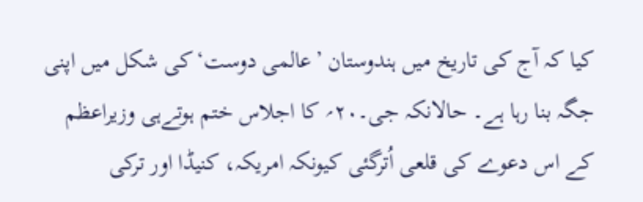کیا کہ آج کی تاریخ میں ہندوستان ’عالمی دوست‘کی شکل میں اپنی جگہ بنا رہا ہے۔ حالانکہ جی۔۲۰؍ کا اجلاس ختم ہوتےہی وزیراعظم کے اس دعوے کی قلعی اُترگئی کیونکہ امریکہ، کنیڈا اور ترکی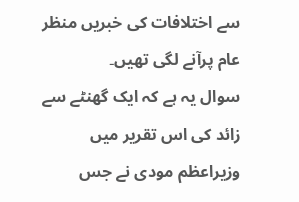سے اختلافات کی خبریں منظر عام پرآنے لگی تھیں۔
سوال یہ ہے کہ ایک گھنٹے سے زائد کی اس تقریر میں وزیراعظم مودی نے جس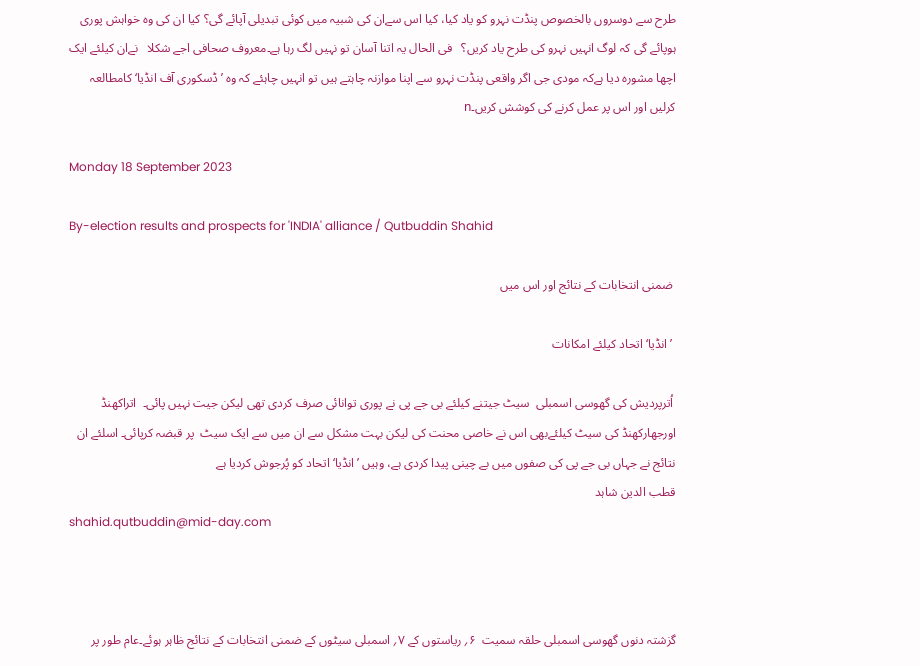طرح سے دوسروں بالخصوص پنڈت نہرو کو یاد کیا، کیا اس سےان کی شبیہ میں کوئی تبدیلی آپائے گی؟ کیا ان کی وہ خواہش پوری ہوپائے گی کہ لوگ انہیں نہرو کی طرح یاد کریں؟   فی الحال یہ اتنا آسان تو نہیں لگ رہا ہے۔معروف صحافی اجے شکلا   نےان کیلئے ایک اچھا مشورہ دیا ہےکہ مودی جی اگر واقعی پنڈت نہرو سے اپنا موازنہ چاہتے ہیں تو انہیں چاہئے کہ وہ ’ڈسکوری آف انڈیا‘ کامطالعہ کرلیں اور اس پر عمل کرنے کی کوشش کریں۔n

Monday 18 September 2023

By-election results and prospects for 'INDIA' alliance / Qutbuddin Shahid

 ضمنی انتخابات کے نتائج اور اس میں

 ’انڈیا‘ اتحاد کیلئے امکانات

 اُترپردیش کی گھوسی اسمبلی  سیٹ جیتنے کیلئے بی جے پی نے پوری توانائی صرف کردی تھی لیکن جیت نہیں پائی۔  اتراکھنڈ اورجھارکھنڈ کی سیٹ کیلئےبھی اس نے خاصی محنت کی لیکن بہت مشکل سے ان میں سے ایک سیٹ  پر قبضہ کرپائی۔ اسلئے ان نتائج نے جہاں بی جے پی کی صفوں میں بے چینی پیدا کردی ہے، وہیں ’انڈیا‘ اتحاد کو پُرجوش کردیا ہے
قطب الدین شاہد
shahid.qutbuddin@mid-day.com



گزشتہ دنوں گھوسی اسمبلی حلقہ سمیت  ۶؍ ریاستوں کے ۷؍ اسمبلی سیٹوں کے ضمنی انتخابات کے نتائج ظاہر ہوئے۔عام طور پر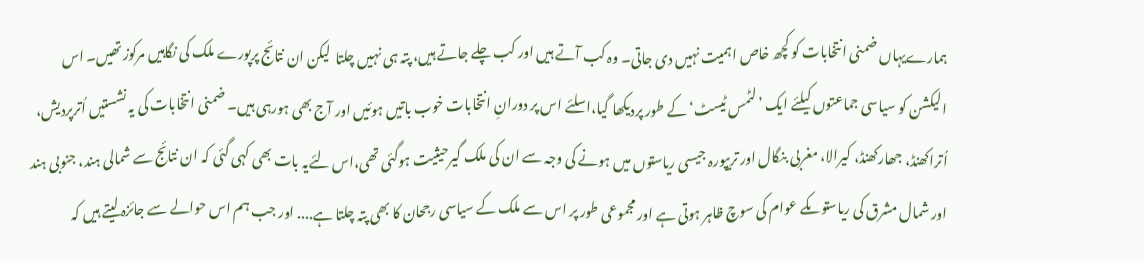ہمارےیہاں ضمنی انتخابات کو کچھ خاص اہمیت نہیں دی جاتی۔ وہ کب آتے ہیں اور کب چلے جاتے ہیں، پتہ ہی نہیں چلتا  لیکن ان نتائج پرپورے ملک کی نگاہیں مرکوز تھیں۔ اس الیکشن کو سیاسی جماعتوں کیلئے ایک ’لٹمس ٹیسٹ‘ کے طور پردیکھا گیا،اسلئے اس پر دورانِ انتخابات خوب باتیں ہوئیں اور آج بھی ہورہی ہیں۔ ضمنی انتخابات کی یہ نشستیں اُترپردیش، اُتراکھنڈ، جھارکھنڈ، کیرالا، مغربی بنگال اور تریپورہ جیسی ریاستوں میں ہونے کی وجہ سے ان کی ملک گیرحیثیت ہوگئی تھی،اس لئےیہ بات بھی کہی گئی کہ ان نتائج سے شمالی ہند، جنوبی ہند اور شمال مشرق کی ریاستوںکے عوام کی سوچ ظاہر ہوتی ہے اور مجموعی طور پر اس سے ملک کے سیاسی رجحان کا بھی پتہ چلتا ہے.... اور جب ہم اس حوالے سے جائزہ لیتے ہیں کہ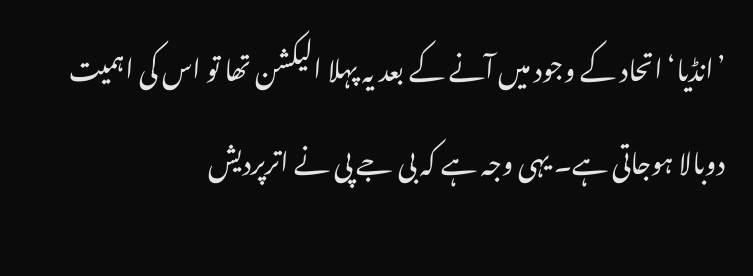’انڈیا‘ اتحاد کے وجود میں آنے کے بعد یہ پہلا الیکشن تھا تو اس کی اہمیت دوبالا ہوجاتی ہے۔ یہی وجہ ہے کہ بی جے پی نے اترپردیش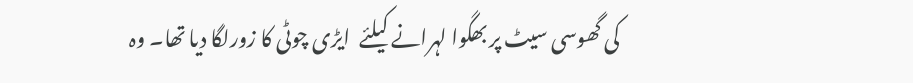کی گھوسی سیٹ پر بھگوا لہرانے کیلئے  ایڑی چوٹی کا زورلگا دیا تھا۔ وہ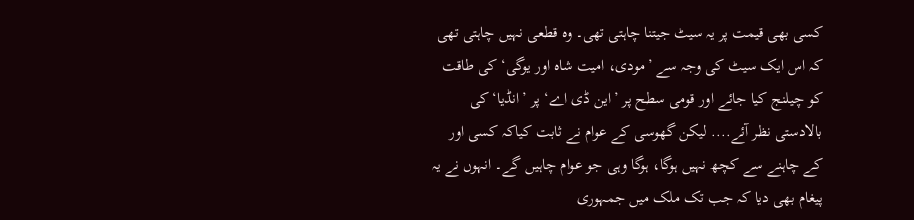کسی بھی قیمت پر یہ سیٹ جیتنا چاہتی تھی۔ وہ قطعی نہیں چاہتی تھی کہ اس ایک سیٹ کی وجہ سے ’مودی، امیت شاہ اور یوگی‘ کی طاقت کو چیلنج کیا جائے اور قومی سطح پر ’این ڈی اے‘ پر ’انڈیا‘کی بالادستی نظر آئے.... لیکن گھوسی کے عوام نے ثابت کیاکہ کسی اور کے چاہنے سے کچھ نہیں ہوگا، ہوگا وہی جو عوام چاہیں گے۔ انہوں نے یہ پیغام بھی دیا کہ جب تک ملک میں جمہوری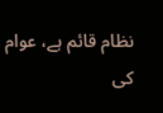نظام قائم ہے، عوام کی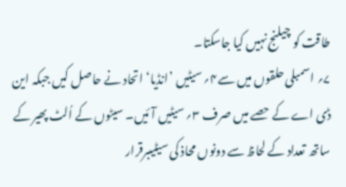طاقت کو چیلنج نہیں کیا جاسکتا۔
۷؍ اسمبلی حلقوں میں سے۴؍ سیٹیں ’انڈیا‘ اتحاد نے حاصل کیں جبکہ این ڈی اے کے حصے میں صرف ۳؍ سیٹیں آئیں۔ سیٹوں کے اُلٹ پھیر کے ساتھ تعداد کے لحاظ سے دونوں محاذ کی سیٹیںبرقرار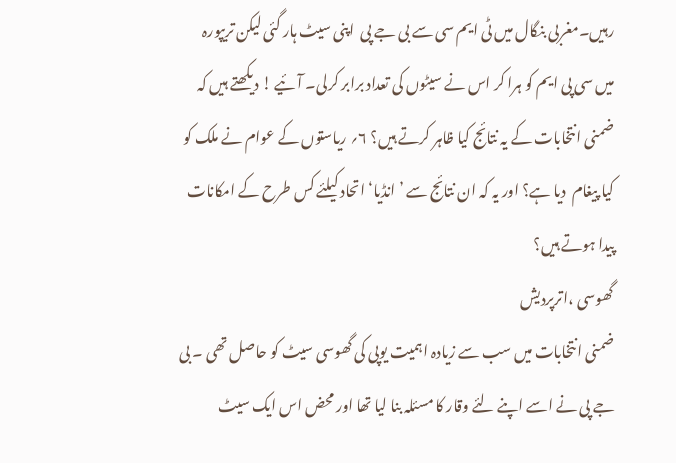رہیں۔مغربی بنگال میں ٹی ایم سی سے بی جے پی  اپنی سیٹ ہار گئی لیکن تریپورہ میں سی پی ایم کو ہرا کر اس نے سیٹوں کی تعداد برابر کرلی۔ آئیے ! دیکھتے ہیں کہ ضمنی انتخابات کے یہ نتائج کیا ظاہر کرتے ہیں؟ ۶؍ ریاستوں کے عوام نے ملک کو کیا پیغام  دیا ہے؟ اور یہ کہ ان نتائج سے ’انڈیا‘ اتحاد کیلئے کس طرح کے امکانات پیدا ہوتے ہیں؟
گھوسی ،اترپردیش
ضمنی انتخابات میں سب سے زیادہ اہمیت یوپی کی گھوسی سیٹ کو حاصل تھی ۔ بی جے پی نے اسے اپنے لئے وقار کا مسئلہ بنا لیا تھا اور محض اس ایک سیٹ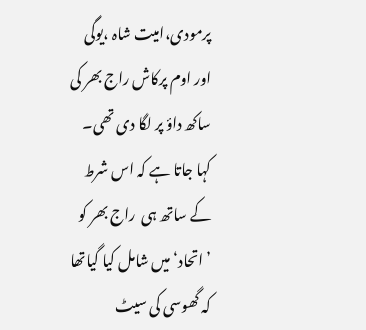پرمودی،امیت شاہ ،یوگی  اور اوم پرکاش راج بھر کی ساکھ داؤ پر لگا دی تھی۔ کہا جاتا ہے کہ اس شرط کے ساتھ ہی  راج بھر کو  ’اتحاد‘ میں شامل کیا گیاتھا کہ گھوسی کی سیٹ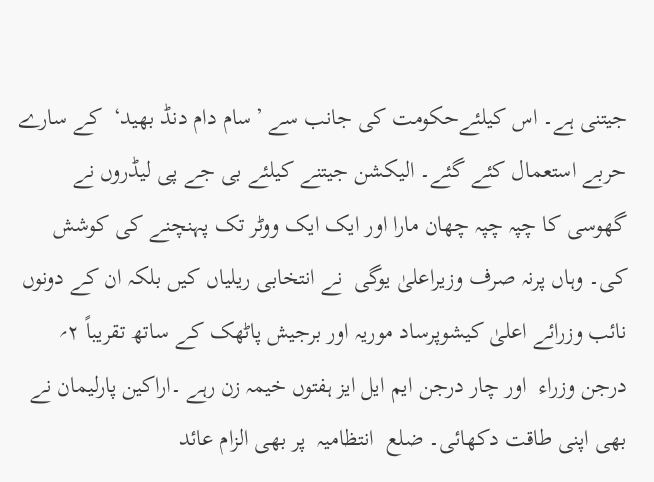جیتنی ہے۔ اس کیلئےحکومت کی جانب سے ’سام دام دنڈ بھید‘  کے سارے حربے استعمال کئے گئے۔ الیکشن جیتنے کیلئے بی جے پی لیڈروں نے گھوسی کا چپہ چپہ چھان مارا اور ایک ایک ووٹر تک پہنچنے کی کوشش کی۔ وہاں پرنہ صرف وزیراعلیٰ یوگی  نے انتخابی ریلیاں کیں بلکہ ان کے دونوں نائب وزرائے اعلیٰ کیشوپرساد موریہ اور برجیش پاٹھک کے ساتھ تقریباً ۲؍ درجن وزراء  اور چار درجن ایم ایل ایز ہفتوں خیمہ زن رہے ۔اراکین پارلیمان نے بھی اپنی طاقت دکھائی۔ ضلع  انتظامیہ  پر بھی الزام عائد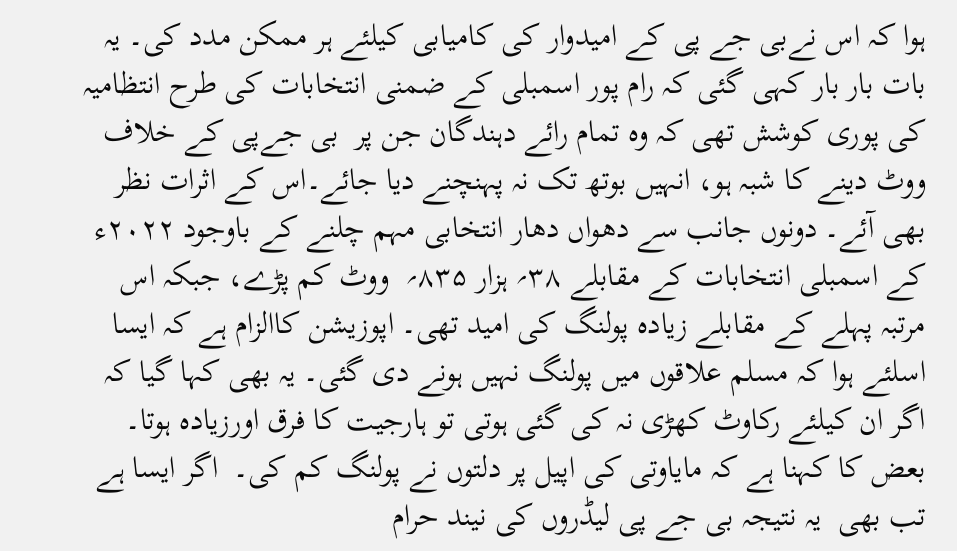ہوا کہ اس نےبی جے پی کے امیدوار کی کامیابی کیلئے ہر ممکن مدد کی۔ یہ بات بار بار کہی گئی کہ رام پور اسمبلی کے ضمنی انتخابات کی طرح انتظامیہ کی پوری کوشش تھی کہ وہ تمام رائے دہندگان جن پر  بی جےپی کے خلاف ووٹ دینے کا شبہ ہو، انہیں بوتھ تک نہ پہنچنے دیا جائے۔اس کے اثرات نظر بھی آئے۔ دونوں جانب سے دھواں دھار انتخابی مہم چلنے کے باوجود ۲۰۲۲ء کے اسمبلی انتخابات کے مقابلے ۳۸؍ ہزار ۸۳۵؍  ووٹ کم پڑے، جبکہ اس مرتبہ پہلے کے مقابلے زیادہ پولنگ کی امید تھی۔ اپوزیشن کاالزام ہے کہ ایسا اسلئے ہوا کہ مسلم علاقوں میں پولنگ نہیں ہونے دی گئی۔ یہ بھی کہا گیا کہ اگر ان کیلئے رکاوٹ کھڑی نہ کی گئی ہوتی تو ہارجیت کا فرق اورزیادہ ہوتا۔ بعض کا کہنا ہے کہ مایاوتی کی اپیل پر دلتوں نے پولنگ کم کی۔  اگر ایسا ہے تب بھی  یہ نتیجہ بی جے پی لیڈروں کی نیند حرام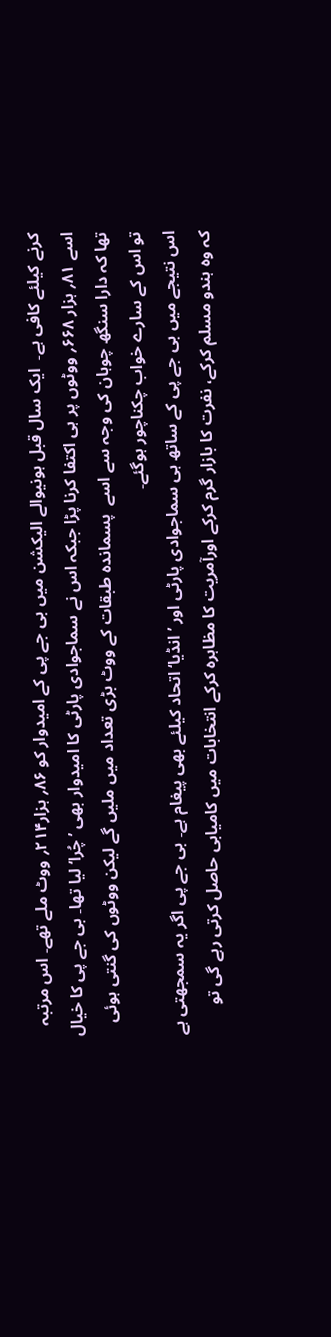کرنے کیلئے کافی ہے۔  ایک سال قبل ہونیوالے الیکشن میں بی جے پی کے امیدوار کو ۸۶؍ ہزار۲۱۴؍ ووٹ ملے تھے۔ اس مرتبہ اسے ۸۱؍ ہزار ۶۶۸؍ ووٹوں پر ہی اکتفا کرنا پڑا جبکہ اس نے سماجوادی پارٹی کا امیدوار بھی ’چُرا‘ لیا تھا۔ بی جے پی کا خیال تھا کہ دارا سنگھ چوہان کی وجہ سے اسے  پسماندہ طبقات کے ووٹ بڑی تعداد میں ملیں گے لیکن ووٹوں کی گنتی ہوئی تو اس کے سارے خواب چکناچور ہوگئے۔
اس نتیجے میں بی جے پی کے ساتھ ہی سماجوادی پارٹی اور ’انڈیا‘ اتحاد کیلئے بھی پیغام ہے۔ بی جے پی اگر یہ سمجھتی ہے کہ وہ ہندو مسلم کرکے، نفرت کا بازار گرم کرکے اورآمریت کا مظاہرہ کرکے انتخابات میں کامیابی حاصل کرتی رہے گی تو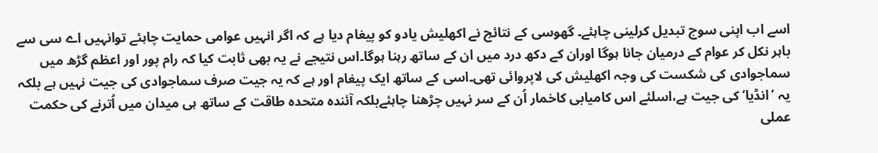اسے اب اپنی سوچ تبدیل کرلینی چاہئے۔ گھوسی کے نتائج نے اکھلیش یادو کو پیغام دیا ہے کہ اگر انہیں عوامی حمایت چاہئے توانہیں اے سی سے باہر نکل کر عوام کے درمیان جانا ہوگا اوران کے دکھ درد میں ان کے ساتھ رہنا ہوگا۔اس نتیجے نے یہ بھی ثابت کیا کہ رام پور اور اعظم گڑھ میں سماجوادی کی شکست کی وجہ اکھلیش کی لاپروائی تھی۔اسی کے ساتھ ایک پیغام اور ہے کہ یہ جیت صرف سماجوادی کی جیت نہیں ہے بلکہ یہ ’انڈیا‘کی جیت ہے،اسلئے اس کامیابی کاخمار اُن کے سر نہیں چڑھنا چاہئےبلکہ آئندہ متحدہ طاقت کے ساتھ ہی میدان میں اُترنے کی حکمت عملی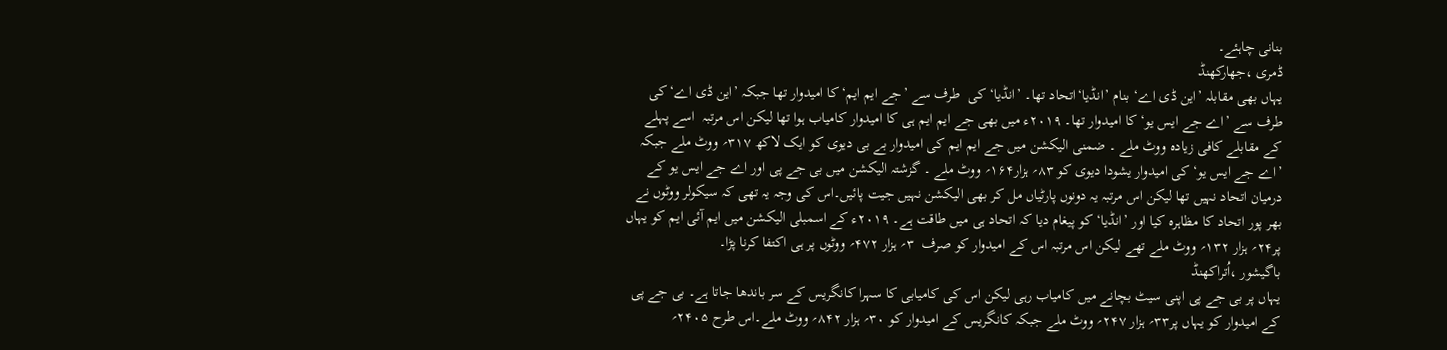بنانی چاہئے۔
ڈمری ،جھارکھنڈ
یہاں بھی مقابلہ ’این ڈی اے‘ بنام ’انڈیا‘اتحاد تھا۔ ’انڈیا‘ کی  طرف سے ’جے ایم ایم‘کا امیدوار تھا جبکہ ’این ڈی اے‘کی طرف سے ’اے جے ایس یو‘ کا امیدوار تھا۔ ۲۰۱۹ء میں بھی جے ایم ایم ہی کا امیدوار کامیاب ہوا تھا لیکن اس مرتبہ  اسے پہلے کے مقابلے کافی زیادہ ووٹ ملے ۔ ضمنی الیکشن میں جے ایم ایم کی امیدوار بے بی دیوی کو ایک لاکھ ۳۱۷؍ ووٹ ملے جبکہ ’اے جے ایس یو‘ کی امیدوار یشودا دیوی کو ۸۳؍ ہزار۱۶۴؍ ووٹ ملے ۔ گزشتہ الیکشن میں بی جے پی اور اے جے ایس یو کے درمیان اتحاد نہیں تھا لیکن اس مرتبہ یہ دونوں پارٹیاں مل کر بھی الیکشن نہیں جیت پائیں۔اس کی وجہ یہ تھی کہ سیکولر ووٹوں نے بھر پور اتحاد کا مظاہرہ کیا اور ’انڈیا‘ کو پیغام دیا کہ اتحاد ہی میں طاقت ہے۔ ۲۰۱۹ء کے اسمبلی الیکشن میں ایم آئی ایم کو یہاں پر۲۴؍ ہزار ۱۳۲؍ ووٹ ملے تھے لیکن اس مرتبہ اس کے امیدوار کو صرف  ۳؍ ہزار ۴۷۲؍ ووٹوں پر ہی اکتفا کرنا پڑا۔
باگیشور ،اُتراکھنڈ
یہاں پر بی جے پی اپنی سیٹ بچانے میں کامیاب رہی لیکن اس کی کامیابی کا سہرا کانگریس کے سر باندھا جاتا ہے۔ بی جے پی کے امیدوار کو یہاں پر۳۳؍ ہزار ۲۴۷؍ ووٹ ملے جبکہ کانگریس کے امیدوار کو ۳۰؍ ہزار ۸۴۲؍ ووٹ ملے۔اس طرح ۲۴۰۵؍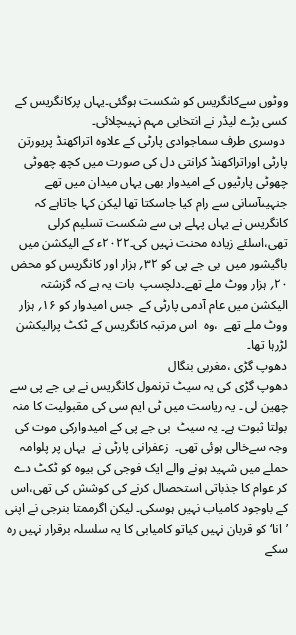ووٹوں سےکانگریس کو شکست ہوگئی۔یہاں پرکانگریس کے کسی بڑے لیڈر نے انتخابی مہم نہیںچلائی۔
 دوسری طرف سماجوادی پارٹی کے علاوہ اتراکھنڈ پریورتن پارٹی اوراتراکھنڈ کرانتی دل کی صورت میں کچھ چھوٹی چھوٹی پارٹیوں کے امیدوار بھی یہاں میدان میں تھے جنہیںآسانی سے رام کیا جاسکتا تھا لیکن کہا جاتاہے کہ کانگریس نے یہاں پہلے ہی سے شکست تسلیم کرلی تھی،اسلئے زیادہ محنت نہیں کی۔۲۰۲۲ء کے الیکشن میں باگیشور میں  بی جے پی کو ۳۲؍ ہزار اور کانگریس کو محض ۲۰؍ ہزار ووٹ ملے تھے۔دلچسپ  بات یہ ہے کہ گزشتہ الیکشن میں عام آدمی پارٹی کے  جس امیدوار کو ۱۶؍ ہزار ووٹ ملے تھے  ،وہ  اس مرتبہ کانگریس کے ٹکٹ پرالیکشن لڑرہا تھا۔
دھوپ گڑی ،مغربی بنگال
دھوپ گڑی کی یہ سیٹ ترنمول کانگریس نے بی جے پی سے چھین لی ۔ یہ ریاست میں ٹی ایم سی کی مقبولیت کا منہ بولتا ثبوت ہے۔ یہ سیٹ  بی جے پی کے امیدوارکی موت کی وجہ سےخالی ہوئی تھی۔  زعفرانی پارٹی نے  یہاں پر پلوامہ حملے میں شہید ہونے والے ایک فوجی کی بیوہ کو ٹکٹ دے کر عوام کا جذباتی استحصال کرنے کی کوشش کی تھی،اس کے باوجود کامیاب نہیں ہوسکی۔ لیکن اگرممتا بنرجی نے اپنی ’انا‘ کو قربان نہیں کیاتو کامیابی کا یہ سلسلہ برقرار نہیں رہ سکے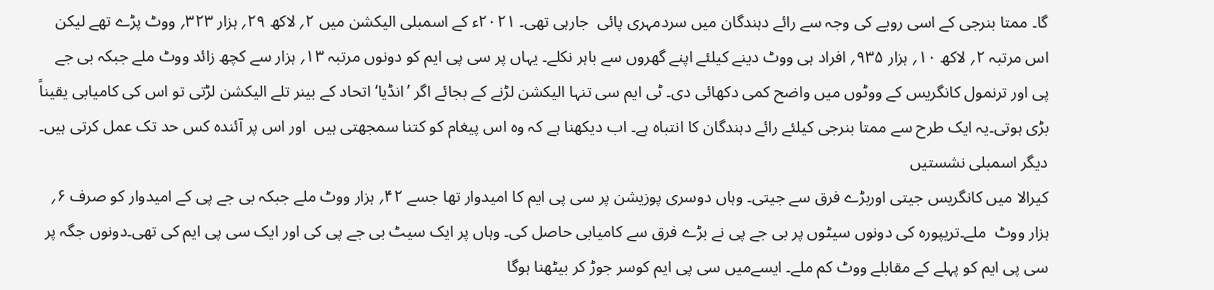گا۔ ممتا بنرجی کے اسی رویے کی وجہ سے رائے دہندگان میں سردمہری پائی  جارہی تھی۔ ۲۰۲۱ء کے اسمبلی الیکشن میں ۲؍ لاکھ ۲۹؍ ہزار ۳۲۳؍ ووٹ پڑے تھے لیکن اس مرتبہ ۲؍ لاکھ ۱۰؍ ہزار ۹۳۵؍ افراد ہی ووٹ دینے کیلئے اپنے گھروں سے باہر نکلے۔ یہاں پر سی پی ایم کو دونوں مرتبہ ۱۳؍ ہزار سے کچھ زائد ووٹ ملے جبکہ بی جے پی اور ترنمول کانگریس کے ووٹوں میں واضح کمی دکھائی دی۔ ٹی ایم سی تنہا الیکشن لڑنے کے بجائے اگر ’انڈیا‘ اتحاد کے بینر تلے الیکشن لڑتی تو اس کی کامیابی یقیناً بڑی ہوتی۔یہ ایک طرح سے ممتا بنرجی کیلئے رائے دہندگان کا انتباہ ہے۔ اب دیکھنا ہے کہ وہ اس پیغام کو کتنا سمجھتی ہیں  اور اس پر آئندہ کس حد تک عمل کرتی ہیں۔
دیگر اسمبلی نشستیں
کیرالا میں کانگریس جیتی اوربڑے فرق سے جیتی۔ وہاں دوسری پوزیشن پر سی پی ایم کا امیدوار تھا جسے ۴۲؍ ہزار ووٹ ملے جبکہ بی جے پی کے امیدوار کو صرف ۶؍ ہزار ووٹ  ملے۔تریپورہ کی دونوں سیٹوں پر بی جے پی نے بڑے فرق سے کامیابی حاصل کی۔ وہاں پر ایک سیٹ بی جے پی کی اور ایک سی پی ایم کی تھی۔دونوں جگہ پر سی پی ایم کو پہلے کے مقابلے ووٹ کم ملے۔ ایسےمیں سی پی ایم کوسر جوڑ کر بیٹھنا ہوگا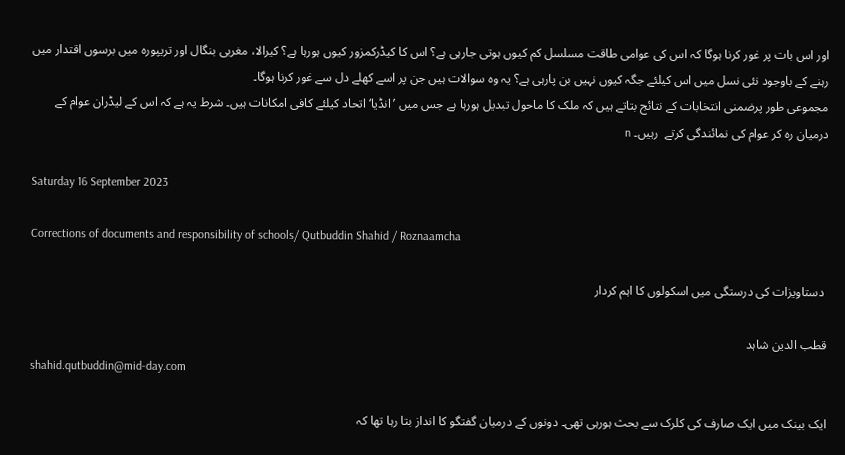اور اس بات پر غور کرنا ہوگا کہ اس کی عوامی طاقت مسلسل کم کیوں ہوتی جارہی ہے؟ اس کا کیڈرکمزور کیوں ہورہا ہے؟ کیرالا، مغربی بنگال اور تریپورہ میں برسوں اقتدار میں رہنے کے باوجود نئی نسل میں اس کیلئے جگہ کیوں نہیں بن پارہی ہے؟ یہ وہ سوالات ہیں جن پر اسے کھلے دل سے غور کرنا ہوگا۔
مجموعی طور پرضمنی انتخابات کے نتائج بتاتے ہیں کہ ملک کا ماحول تبدیل ہورہا ہے جس میں ’انڈیا‘ اتحاد کیلئے کافی امکانات ہیں۔ شرط یہ ہے کہ اس کے لیڈران عوام کے درمیان رہ کر عوام کی نمائندگی کرتے  رہیں۔ n

Saturday 16 September 2023

Corrections of documents and responsibility of schools/ Qutbuddin Shahid / Roznaamcha

 دستاویزات کی درستگی میں اسکولوں کا اہم کردار

قطب الدین شاہد
shahid.qutbuddin@mid-day.com

ایک بینک میں ایک صارف کی کلرک سے بحث ہورہی تھی۔ دونوں کے درمیان گفتگو کا انداز بتا رہا تھا کہ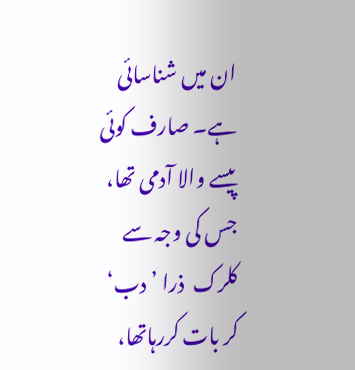ان میں شناسائی ہے۔ صارف کوئی پیسے والا آدمی تھا، جس کی وجہ سے کلرک  ذرا ’دب‘ کر بات کررہاتھا،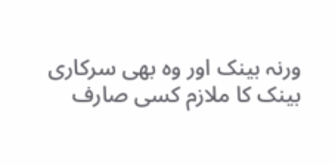ورنہ بینک اور وہ بھی سرکاری بینک کا ملازم کسی صارف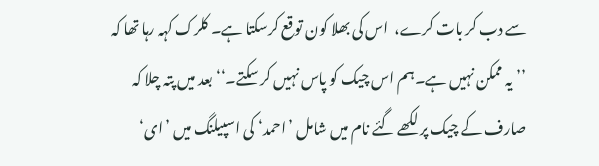سے دب کر بات کرے،  اس کی بھلا کون توقع کرسکتا ہے۔ کلرک کہہ رہا تھا کہ ’’یہ ممکن نہیں ہے۔ہم اس چیک کو پاس نہیں کر سکتے۔‘‘ بعد میں پتہ چلا کہ صارف کے چیک پر لکھے گئے نام میں شامل ’احمد‘ کی اسپیلنگ میں ’ای‘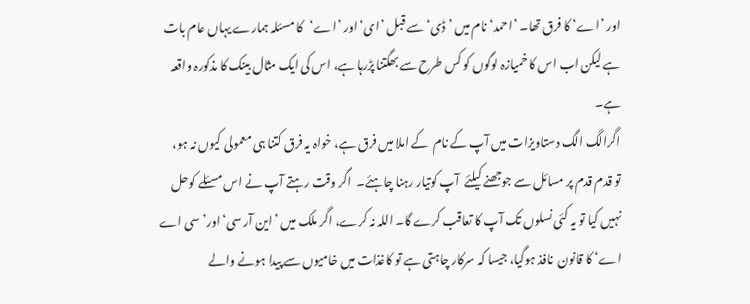اور ’اے‘ کا فرق تھا۔ ’احمد‘ نام میں ’ڈی‘ سے قبل ’ای‘ اور ’اے‘   کا مسئلہ ہمارے یہاں عام بات ہے لیکن اب اس کا خمیازہ لوگوں کو کس طرح سے بھگتنا پڑرہا ہے، اس کی ایک مثال بینک کا مذکورہ واقعہ ہے۔
اگرالگ الگ دستاویزات میں آپ کے نام  کے املا میں فرق ہے، خواہ یہ فرق کتنا ہی معمولی کیوں نہ ہو، تو قدم قدم پر مسائل سے جوجھنے کیلئے  آپ کوتیار رہنا چاہئے۔  اگر وقت رہتے آپ نے اس مسئلے کوحل نہیں کیا تو یہ کئی نسلوں تک آپ کا تعاقب کرے گا۔ اللہ نہ کرے، اگر ملک میں ’این آر سی‘ اور’سی اے اے‘ کا قانون  نافذ ہوگیا، جیسا کہ سرکار چاہتی ہے تو کاغذات میں خامیوں سے پیدا ہونے والے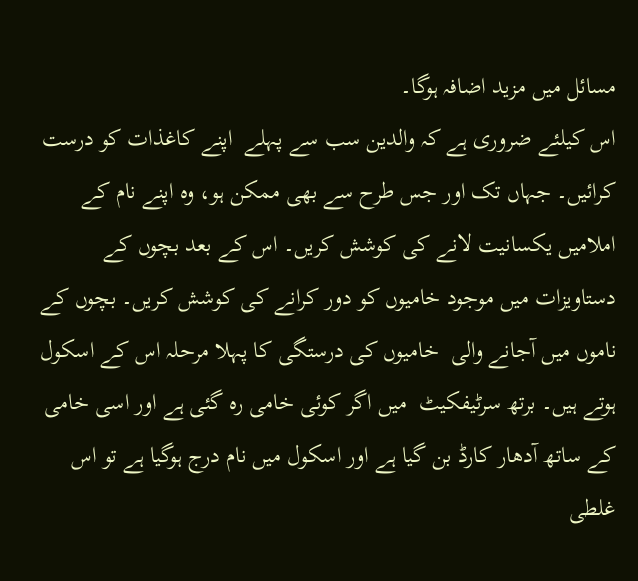مسائل میں مزید اضافہ ہوگا۔
اس کیلئے ضروری ہے کہ والدین سب سے پہلے  اپنے کاغذات کو درست کرائیں۔ جہاں تک اور جس طرح سے بھی ممکن ہو، وہ اپنے نام کے  املامیں یکسانیت لانے کی کوشش کریں۔ اس کے بعد بچوں کے دستاویزات میں موجود خامیوں کو دور کرانے کی کوشش کریں۔ بچوں کے ناموں میں آجانے والی  خامیوں کی درستگی کا پہلا مرحلہ اس کے اسکول ہوتے ہیں۔ برتھ سرٹیفکیٹ  میں اگر کوئی خامی رہ گئی ہے اور اسی خامی کے ساتھ آدھار کارڈ بن گیا ہے اور اسکول میں نام درج ہوگیا ہے تو اس غلطی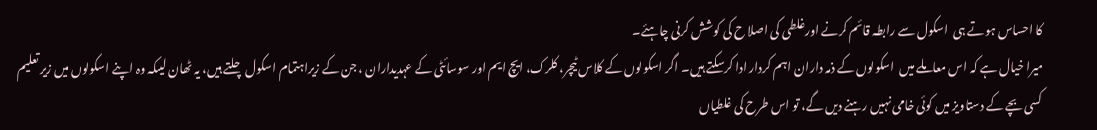کا احساس ہوتے ہی  اسکول سے رابطہ قائم کرنے اورغلطی کی اصلا ح کی کوشش کرنی چاہئے۔
میرا خیال ہے کہ اس معاملے میں  اسکولوں کے ذمہ داران اہم کردار ادا کرسکتے ہیں۔ اگر اسکولوں کے کلاس ٹیچر، کلرک، ایچ ایم اور سوسائٹی کے عہدیداران ، جن کے زیراہتمام اسکول چلتے ہیں، یہ ٹھان لیںکہ وہ اپنے اسکولوں میں زیر تعلیم کسی بچے کے دستاویز میں کوئی خامی نہیں رہنے دیں گے، تو اس طرح کی غلطیاں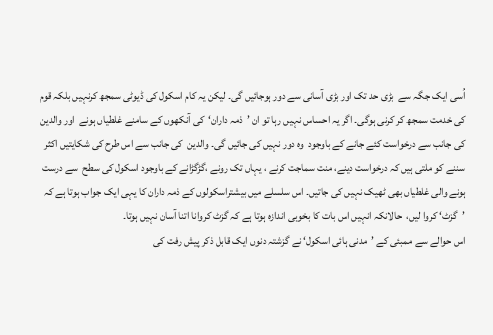اُسی ایک جگہ سے  بڑی حد تک اور بڑی آسانی سے دور ہوجائیں گی۔ لیکن یہ کام اسکول کی ڈیوٹی سمجھ کرنہیں بلکہ قوم کی خدمت سمجھ کر کرنی ہوگی۔ اگر یہ احساس نہیں رہا تو ان ’ذمہ داران‘کی آنکھوں کے سامنے غلطیاں ہونے  اور والدین کی جانب سے درخواست کئے جانے کے باوجود  وہ دور نہیں کی جائیں گی۔ والدین  کی جانب سے اس طرح کی شکایتیں اکثر سننے کو ملتی ہیں کہ درخواست دینے، منت سماجت کرنے ، یہاں تک رونے ،گڑگڑانے کے باوجود اسکول کی سطح  سے درست ہونے والی غلطیاں بھی ٹھیک نہیں کی جاتیں۔ اس سلسلے میں بیشتراسکولوں کے ذمہ داران کا یہی ایک جواب ہوتا ہے کہ ’گزٹ‘ کروا لیں،  حالانکہ انہیں اس بات کا بخوبی اندازہ ہوتا ہے کہ گزٹ کروانا اتنا آسان نہیں ہوتا۔
اس حوالے سے ممبئی کے ’مدنی ہائی اسکول‘ نے گزشتہ دنوں ایک قابل ذکر پیش رفت کی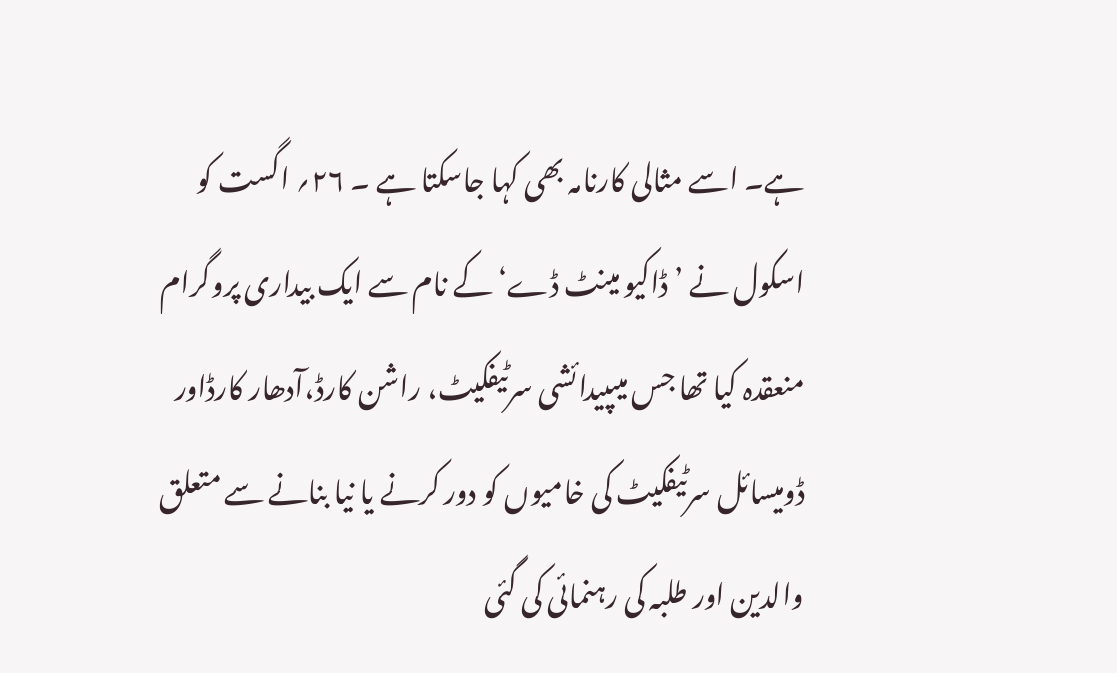ہے۔ اسے مثالی کارنامہ بھی کہا جاسکتا ہے ۔ ۲۶؍ اگست کو اسکول نے ’ڈاکیو مینٹ ڈے‘ کے نام سے ایک بیداری پروگرام منعقدہ کیا تھا جس میںپیدائشی سرٹیفکیٹ، راشن کارڈ،آدھار کارڈاور ڈومیسائل سرٹیفکیٹ کی خامیوں کو دور کرنے یا نیا بنانے سے متعلق والدین اور طلبہ کی رہنمائی کی گئی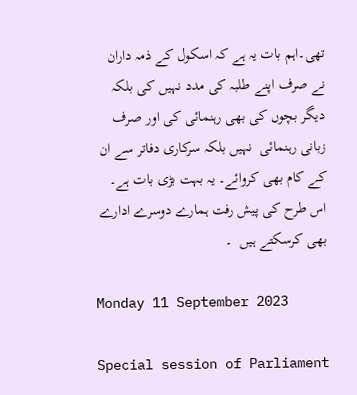تھی۔اہم بات یہ ہے کہ اسکول کے ذمہ داران نے صرف اپنے طلبہ کی مدد نہیں کی بلکہ دیگر بچوں کی بھی رہنمائی کی اور صرف زبانی رہنمائی  نہیں بلکہ سرکاری دفاتر سے ان کے کام بھی کروائے۔ یہ بہت بڑی بات ہے۔ اس طرح کی پیش رفت ہمارے دوسرے ادارے بھی کرسکتے ہیں  ۔

Monday 11 September 2023

Special session of Parliament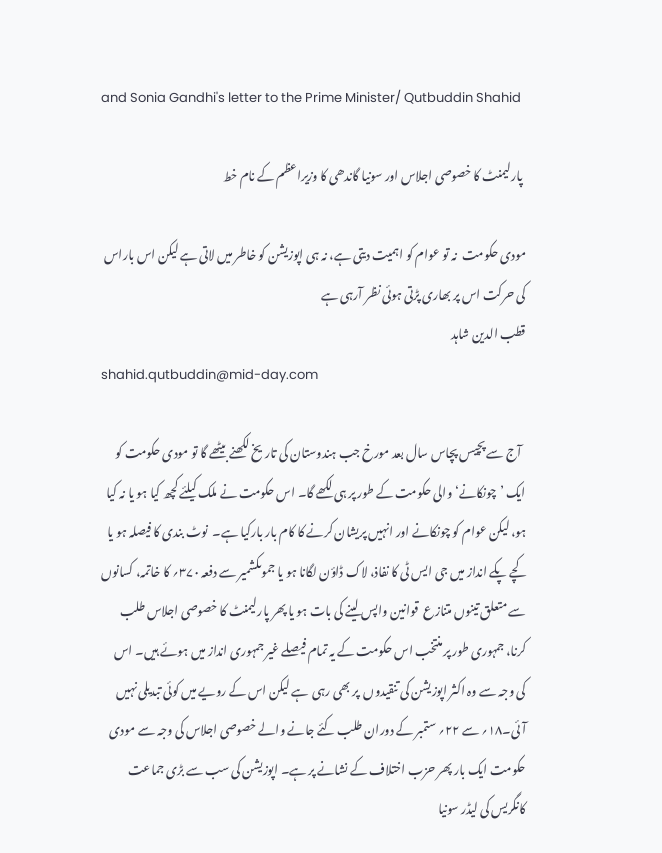and Sonia Gandhi's letter to the Prime Minister/ Qutbuddin Shahid

 پارلیمنٹ کا خصوصی اجلاس اور سونیا گاندھی کا وزیراعظم کے نام خط

مودی حکومت  نہ تو عوام کو اہمیت دیتی ہے، نہ ہی اپوزیشن کو خاطر میں لاتی ہے لیکن اس باراس کی حرکت اس پر بھاری پڑتی ہوئی نظر آرہی ہے
قطب الدین شاہد
shahid.qutbuddin@mid-day.com

  آج سے پچیس پچاس سال بعد مورخ جب ہندوستان کی تاریخ لکھنے بیٹھے گا تو مودی حکومت کو ایک ’چونکانے‘ والی حکومت کے طور پر ہی لکھے گا۔ اس حکومت نے ملک کیلئے کچھ کیا ہو یا نہ کیا ہو، لیکن عوام کو چونکانے اور انہیں پریشان کرنے کا کام بار بارکیا ہے۔  نوٹ بندی کا فیصلہ ہو یا کچے پکے انداز میں جی ایس ٹی کا نفاذ، لاک ڈاؤن لگانا ہو یا جموںکشمیر سے دفعہ ۳۷۰؍ کا خاتمہ، کسانوں سے متعلق تینوں متنازع  قوانین واپس لینے کی بات ہو یا پھر پارلیمنٹ کا خصوصی اجلاس طلب کرنا، جمہوری طور پر منتخب اس حکومت کے یہ تمام فیصلے غیر جمہوری انداز میں ہوئے ہیں۔ اس کی وجہ سے وہ اکثر اپوزیشن کی تنقیدوں  پر بھی رہی  ہے لیکن اس کے رویے میں کوئی تبدیلی نہیں آئی۔۱۸؍ سے ۲۲؍ ستمبر کے دوران طلب کئے جانے والے خصوصی اجلاس کی وجہ سے مودی حکومت ایک بار پھر حزب اختلاف کے نشانے پر ہے۔ اپوزیشن کی سب سے بڑی جماعت کانگریس کی لیڈر سونیا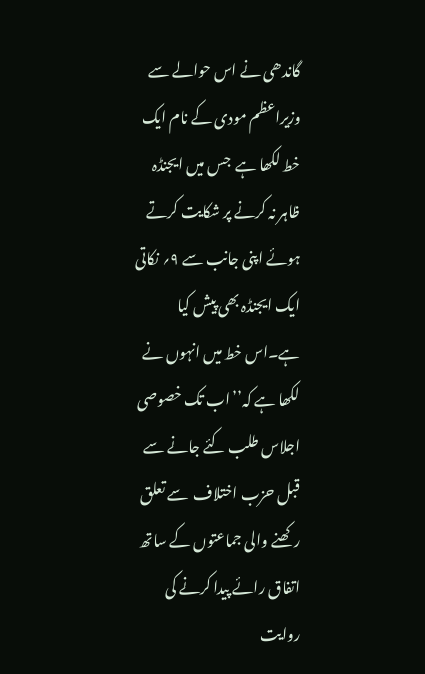گاندھی نے اس حوالے سے وزیراعظم مودی کے نام ایک خط لکھا ہے  جس میں ایجنڈہ ظاہر نہ کرنے پر شکایت کرتے ہوئے اپنی جانب سے ۹؍ نکاتی ایک ایجنڈہ بھی پیش کیا ہے۔اس خط میں انہوں نے لکھا ہے کہ’’اب تک خصوصی اجلاس طلب کئے جانے سے قبل حزب اختلاف  سے تعلق رکھنے والی جماعتوں کے ساتھ اتفاق رائے پیدا کرنے کی روایت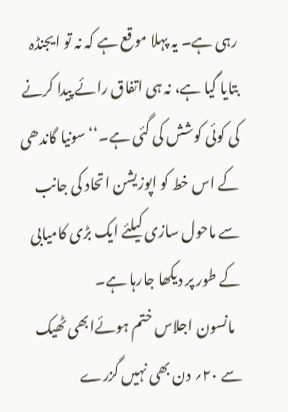رہی ہے۔ یہ پہلا موقع ہے کہ نہ تو ایجنڈہ بتایا گیا ہے، نہ ہی اتفاق رائے پیدا کرنے کی کوئی کوشش کی گئی ہے۔‘‘ سونیا گاندھی کے اس خط کو اپوزیشن اتحاد کی جانب سے ماحول سازی کیلئے ایک بڑی کامیابی کے طور پر دیکھا جارہا ہے۔
  مانسون اجلاس ختم ہوئےابھی ٹھیک سے ۲۰؍ دن بھی نہیں گزرے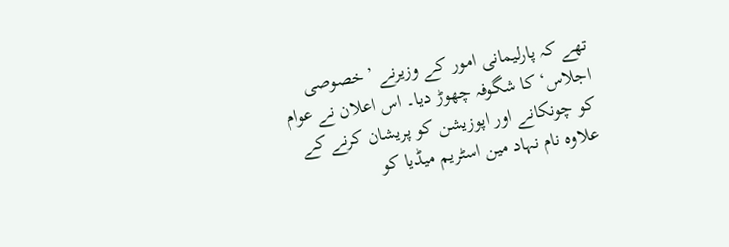تھے کہ پارلیمانی امور کے وزیرنے ’خصوصی اجلاس‘ کا شگوفہ چھوڑ دیا۔ اس اعلان نے عوام کو چونکانے اور اپوزیشن کو پریشان کرنے کے علاوہ نام نہاد مین اسٹریم میڈیا کو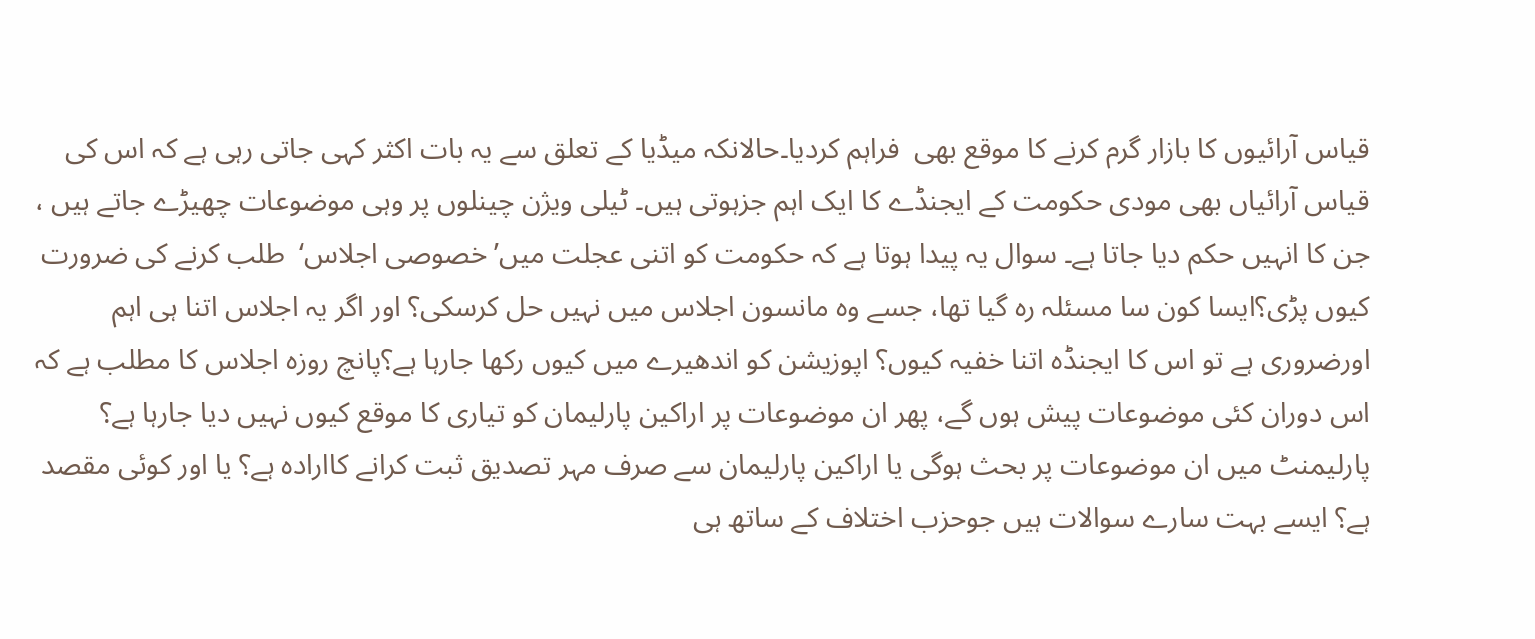قیاس آرائیوں کا بازار گرم کرنے کا موقع بھی  فراہم کردیا۔حالانکہ میڈیا کے تعلق سے یہ بات اکثر کہی جاتی رہی ہے کہ اس کی قیاس آرائیاں بھی مودی حکومت کے ایجنڈے کا ایک اہم جزہوتی ہیں۔ ٹیلی ویژن چینلوں پر وہی موضوعات چھیڑے جاتے ہیں ، جن کا انہیں حکم دیا جاتا ہے۔ سوال یہ پیدا ہوتا ہے کہ حکومت کو اتنی عجلت میں’خصوصی اجلاس‘  طلب کرنے کی ضرورت کیوں پڑی؟ایسا کون سا مسئلہ رہ گیا تھا، جسے وہ مانسون اجلاس میں نہیں حل کرسکی؟ اور اگر یہ اجلاس اتنا ہی اہم اورضروری ہے تو اس کا ایجنڈہ اتنا خفیہ کیوں؟ اپوزیشن کو اندھیرے میں کیوں رکھا جارہا ہے؟پانچ روزہ اجلاس کا مطلب ہے کہ اس دوران کئی موضوعات پیش ہوں گے، پھر ان موضوعات پر اراکین پارلیمان کو تیاری کا موقع کیوں نہیں دیا جارہا ہے؟ پارلیمنٹ میں ان موضوعات پر بحث ہوگی یا اراکین پارلیمان سے صرف مہر تصدیق ثبت کرانے کاارادہ ہے؟ یا اور کوئی مقصد ہے؟ ایسے بہت سارے سوالات ہیں جوحزب اختلاف کے ساتھ ہی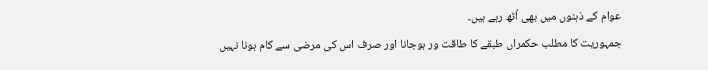عوام کے ذہنوں میں بھی اُٹھ رہے ہیں۔
جمہوریت کا مطلب حکمراں طبقے کا طاقت ور ہوجانا اور صرف اس کی مرضی سے کام ہونا نہیں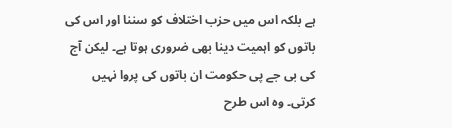ہے بلکہ اس میں حزب اختلاف کو سننا اور اس کی باتوں کو اہمیت دینا بھی ضروری ہوتا ہے۔ لیکن آج کی بی جے پی حکومت ان باتوں کی پروا نہیں کرتی۔ وہ اس طرح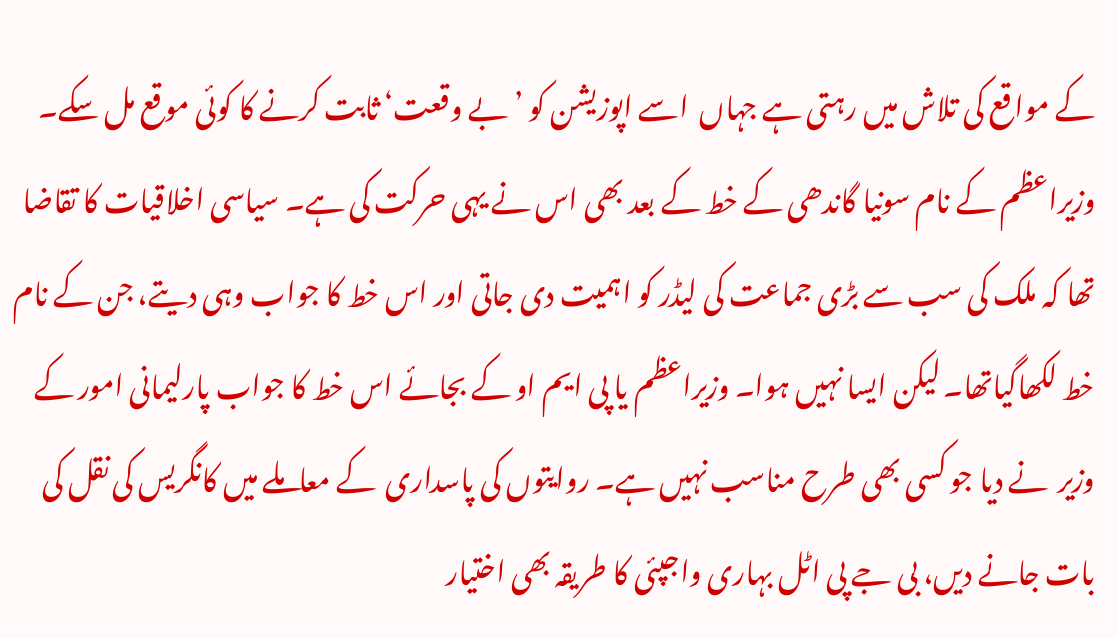کے مواقع کی تلاش میں رہتی ہے جہاں  اسے اپوزیشن کو ’بے وقعت‘ ثابت کرنے کا کوئی موقع مل سکے۔ وزیراعظم کے نام سونیا گاندھی کے خط کے بعد بھی اس نے یہی حرکت کی ہے۔ سیاسی اخلاقیات کا تقاضا تھا کہ ملک کی سب سے بڑی جماعت کی لیڈر کو اہمیت دی جاتی اور اس خط کا جواب وہی دیتے، جن کے نام خط لکھاگیاتھا۔ لیکن ایسا نہیں ہوا۔ وزیراعظم یا پی ایم او کے بجائے اس خط کا جواب پارلیمانی امور کے وزیر  نے دیا جو کسی بھی طرح مناسب نہیں ہے۔ روایتوں کی پاسداری  کے معاملے میں کانگریس کی نقل کی بات جانے دیں، بی جے پی اٹل بہاری واجپئی کا طریقہ بھی اختیار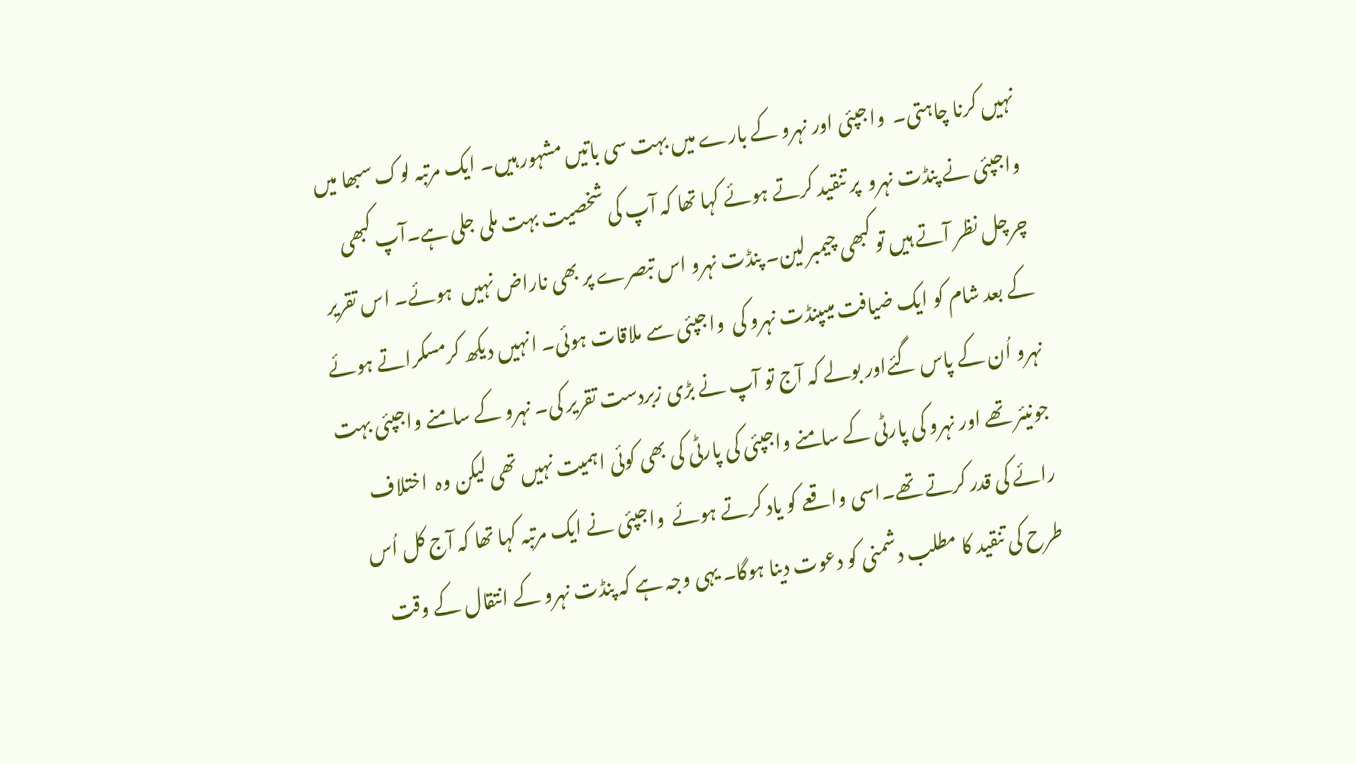نہیں کرنا چاہتی۔  واجپئی اور نہرو کے بارے میں بہت سی باتیں مشہور ہیں۔ ایک مرتبہ لوک سبھا میں واجپئی نے پنڈت نہرو  پر تنقید کرتے ہوئے کہا تھا کہ آپ کی شخصیت بہت ملی جلی ہے۔آپ کبھی چرچل نظر آتے ہیں تو کبھی چیمبرلین۔ پنڈت نہرو اس تبصرے پر بھی ناراض نہیں  ہوئے۔ اس تقریر کے بعد شام کو ایک ضیافت میںپنڈت نہرو کی  واجپئی سے ملاقات ہوئی۔ انہیں دیکھ کرمسکراتے ہوئے نہرو اُن کے پاس گئےاور بولے کہ آج تو آپ نے بڑی زبردست تقریر کی۔ نہرو کے سامنے واجپئی بہت جونیئر تھے اور نہرو کی پارٹی کے سامنے واجپئی کی پارٹی کی بھی کوئی اہمیت نہیں تھی لیکن وہ  اختلاف رائے کی قدر کرتے تھے۔اسی واقعے کو یاد کرتے ہوئے  واجپئی نے ایک مرتبہ کہا تھا کہ آج کل اُس طرح کی تنقید کا مطلب دشمنی کو دعوت دینا ہوگا۔ یہی وجہ ہے کہ پنڈت نہرو کے انتقال کے وقت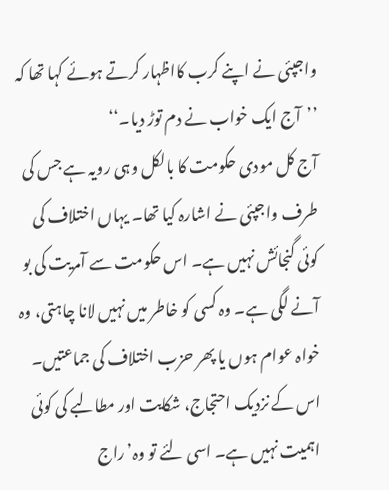واجپئی نے اپنے کرب کااظہار کرتے ہوئے کہا تھا کہ ’’آج ایک خواب نے دم توڑ دیا۔‘‘
آج کل مودی حکومت کا بالکل وہی رویہ ہے جس کی طرف واجپئی نے اشارہ کیا تھا۔ یہاں اختلاف کی کوئی گنجائش نہیں ہے۔ اس حکومت سے آمریت کی بو آنے لگی ہے۔ وہ کسی کو خاطر میں نہیں لانا چاہتی، وہ خواہ عوام ہوں یا پھر حزب اختلاف کی جماعتیں۔ اس کے نزدیک احتجاج، شکایت اور مطالبے کی کوئی اہمیت نہیں ہے۔ اسی لئے تو وہ’راج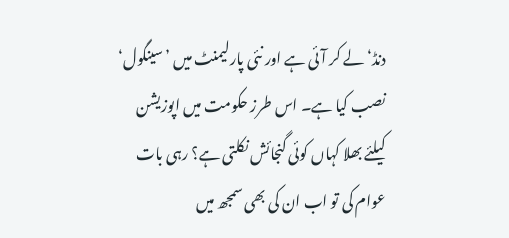دنڈ‘ لے کر آئی ہے اور نئی پارلیمنٹ میں ’سینگول‘ نصب کیا ہے۔ اس طرز حکومت میں اپوزیشن کیلئے بھلا کہاں کوئی گنجائش نکلتی ہے؟ رہی بات عوام کی تو اب ان کی بھی سمجھ میں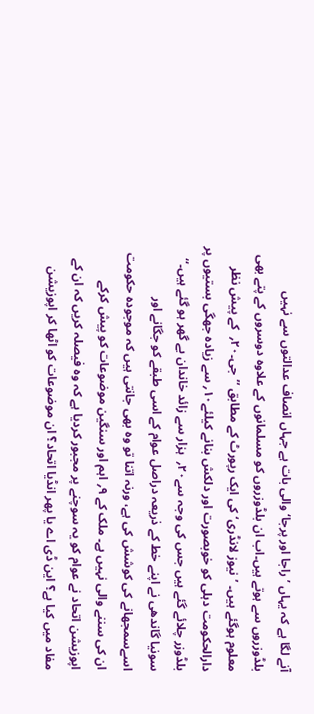آنے لگا ہے کہ یہاں ’راجا اور پرجا‘ والی بات ہے جہاں انصاف عدالتوں سے نہیں بلڈوزروں سے ہوتے ہیں۔اب ان بلڈوزروں کو مسلمانوں کے علاوہ دوسروں کے پتے بھی معلوم ہوگئے ہیں۔ ’نیوز لانڈری‘ کی ایک رپورٹ کے مطابق ’’جی۔۲۰؍  کے پیش نظر دارالحکومت دہلی کو خوبصورت اور دلکش بنانے کیلئے۱۰؍ سے زیادہ جھگی بستیوں پر بلڈوزر چلائے گئے ہیں جس کی وجہ سے۲۰؍  ہزار سے زائد خاندان بے گھر ہو گئے ہیں۔‘‘
سونیا گاندھی نے اپنے خط کے ذریعہ دراصل عوام کے اسی طبقے کو جگانے اور اسےسمجھانے کی کوشش کی ہے، ورنہ اتنا تو وہ بھی جانتی ہیں کہ موجودہ حکومت ان کی سننے والی نہیں ہے۔ ملک کے ۹؍ اہم اور سنگین موضوعات کو پیش کرکے اپوزیشن اتحاد نے عوام کو یہ سوچنے پر مجبور کردیا ہے کہ وہ فیصلہ کریں کہ ان کے مفاد میں کیا ہے؟ این ڈی اے یا پھر انڈیا اتحاد؟ ان موضوعات کو اٹھا کر اپوزیشن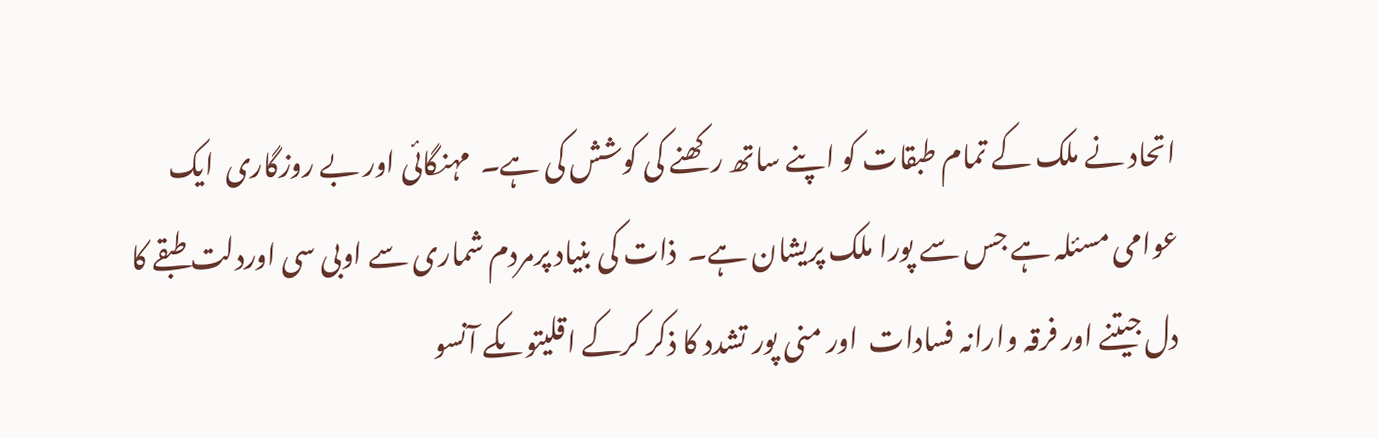اتحاد نے ملک کے تمام طبقات کو اپنے ساتھ رکھنے کی کوشش کی ہے۔  مہنگائی اور بے روزگاری  ایک عوامی مسئلہ ہے جس سے پورا ملک پریشان ہے۔  ذات کی بنیاد پرمردم شماری سے اوبی سی اوردلت طبقے کا دل جیتنے اور فرقہ وارانہ فسادات  اور منی پور تشدد کا ذکر کرکے اقلیتوںکے آنسو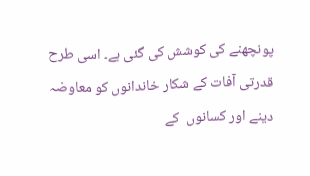پونچھنے کی کوشش کی گئی ہے۔ اسی طرح قدرتی آفات کے شکار خاندانوں کو معاوضہ دینے اور کسانوں  کے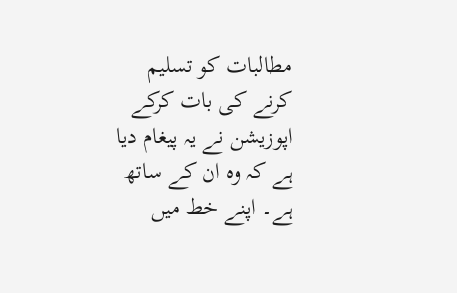مطالبات کو تسلیم کرنے کی بات کرکے اپوزیشن نے یہ پیغام دیا ہے کہ وہ ان کے ساتھ ہے۔ اپنے خط میں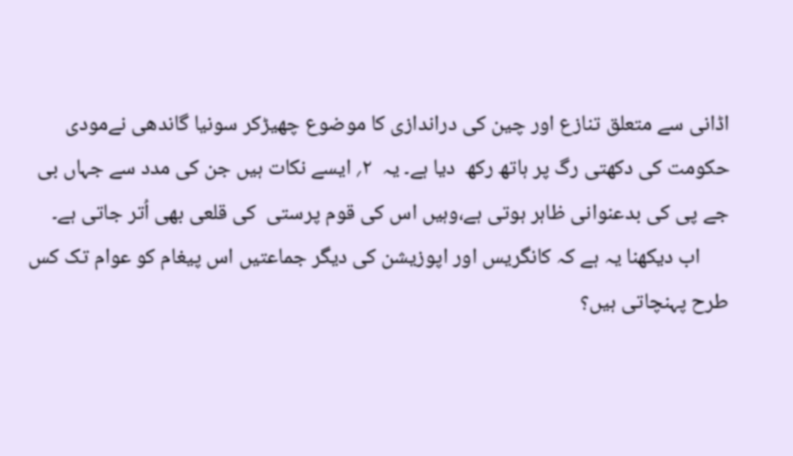اڈانی سے متعلق تنازع اور چین کی دراندازی کا موضوع چھیڑکر سونیا گاندھی نےمودی حکومت کی دکھتی رگ پر ہاتھ رکھ  دیا ہے۔ یہ  ۲؍ ایسے نکات ہیں جن کی مدد سے جہاں بی جے پی کی بدعنوانی ظاہر ہوتی ہے،وہیں اس کی قوم پرستی  کی قلعی بھی اُتر جاتی ہے۔
      اب دیکھنا یہ ہے کہ کانگریس اور اپوزیشن کی دیگر جماعتیں اس پیغام کو عوام تک کس طرح پہنچاتی ہیں؟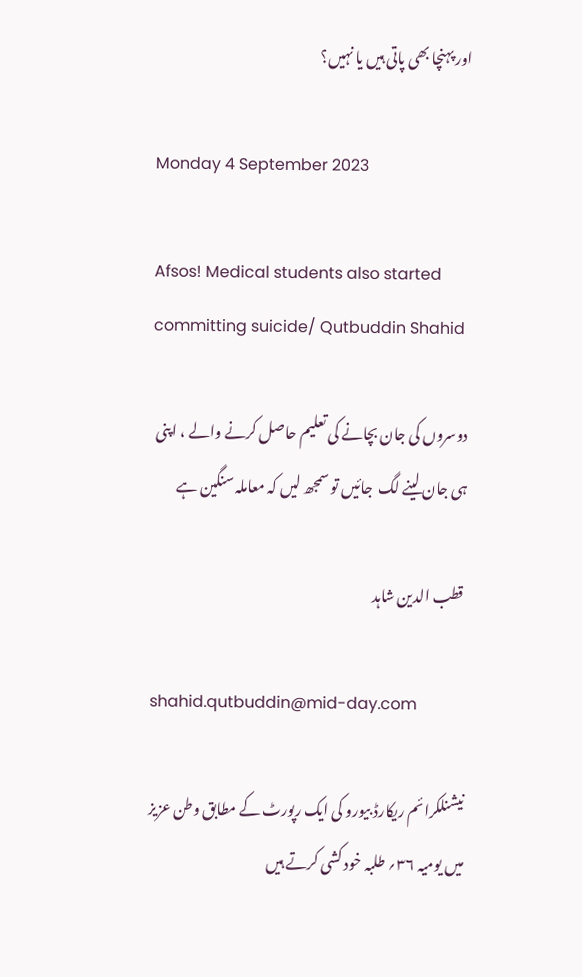اور پہنچا بھی پاتی ہیں یا نہیں؟

Monday 4 September 2023

Afsos! Medical students also started committing suicide/ Qutbuddin Shahid

دوسروں کی جان بچانے کی تعلیم حاصل کرنے والے ، اپنی ہی جان لینے لگ  جائیں تو سمجھ لیں کہ معاملہ سنگین ہے

 قطب الدین شاہد

shahid.qutbuddin@mid-day.com

نیشنلکرائم ریکارڈ بیورو کی ایک رپورٹ کے مطابق وطن عزیز میں یومیہ ۳۶؍ طلبہ خود کشی کرتے ہیں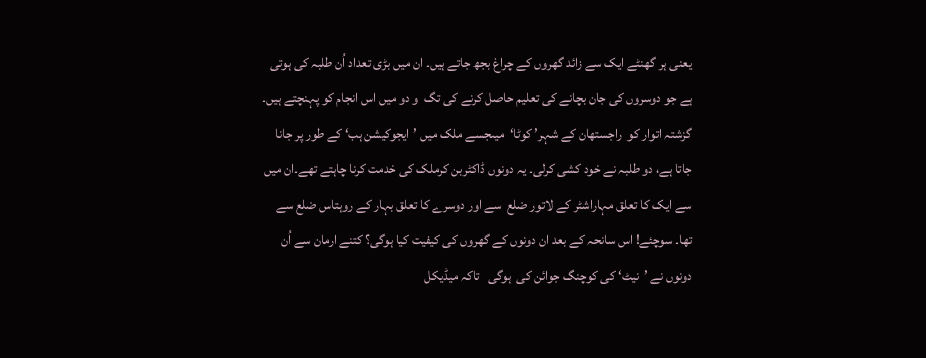یعنی ہر گھنٹے ایک سے زائد گھروں کے چراغ بجھ جاتے ہیں۔ ان میں بڑی تعداد اُن طلبہ کی ہوتی ہے جو دوسروں کی جان بچانے کی تعلیم حاصل کرنے کی تگ  و دو میں اس انجام کو پہنچتے ہیں۔ گزشتہ اتوار کو  راجستھان کے شہر’ کوٹا‘  میںجسے ملک میں ’ایجوکیشن ہب‘ کے طور پر جانا جاتا ہے، دو طلبہ نے خود کشی کرلی۔ یہ دونوں ڈاکٹربن کرملک کی خدمت کرنا چاہتے تھے۔ان میں سے ایک کا تعلق مہاراشٹر کے لاتور ضلع  سے اور دوسرے کا تعلق بہار کے روہتاس ضلع سے تھا۔ سوچئے! اس سانحہ کے بعد ان دونوں کے گھروں کی کیفیت کیا ہوگی؟ کتنے ارمان سے اُن دونوں نے ’نیٹ‘ کی کوچنگ جوائن کی  ہوگی   تاکہ میڈیکل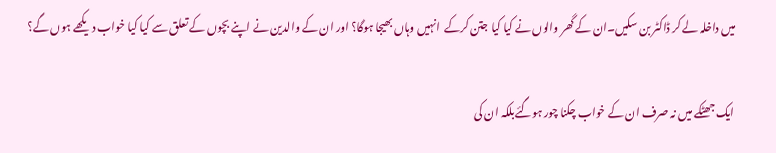میں داخلہ لے کر ڈاکٹر بن سکیں۔ان کے گھر والوں نے کیا کیا جتن کرکے  انہیں وہاں بھیجا ہوگا؟ اور ان کے والدین نے اپنے بچوں کے تعلق سے کیا کیا خواب دیکھے ہوں گے؟

ایک جھٹکے میں نہ صرف ان کے خواب چکنا چور ہوگئےبلکہ ان کی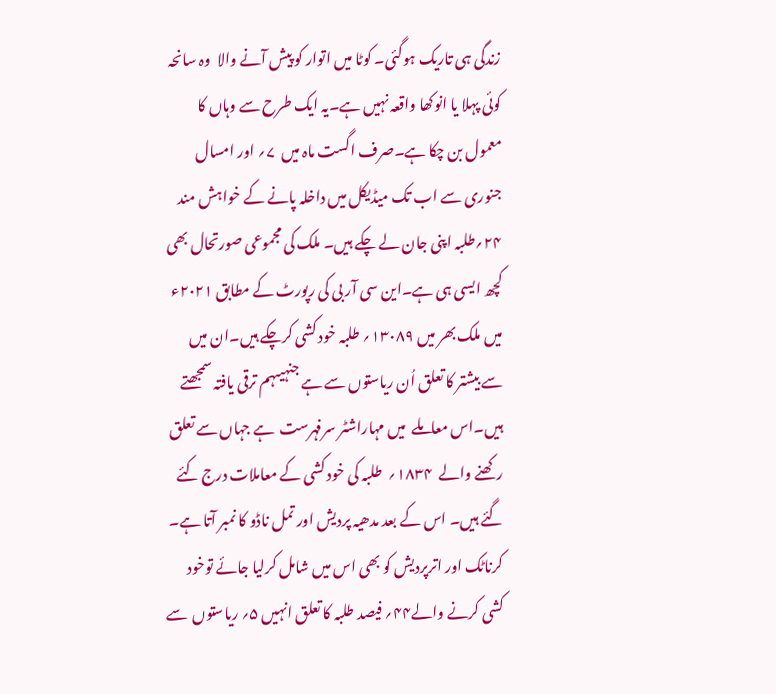زندگی ہی تاریک ہوگئی۔ کوٹا میں اتوار کو پیش آنے والا  وہ سانحہ کوئی پہلا یا انوکھا واقعہ نہیں ہے۔یہ ایک طرح سے وہاں کا معمول بن چکا ہے۔صرف اگست ماہ میں  ۷؍ اور امسال جنوری سے اب تک میڈیکل میں داخلہ پانے کے خواہش مند  ۲۴؍طلبہ اپنی جان لے چکے ہیں۔ ملک کی مجموعی صورتحال بھی کچھ ایسی ہی ہے۔این سی آر بی کی رپورٹ کے مطابق ۲۰۲۱ء میں ملک بھر میں ۱۳۰۸۹؍ طلبہ خود کشی کرچکے ہیں۔ان میں سے بیشتر کا تعلق اُن ریاستوں سے ہے جنہیںہم ترقی یافتہ سمجھتے ہیں۔اس معاملے  میں مہاراشٹر سرفہرست  ہے جہاں سے تعلق رکھنے والے  ۱۸۳۴؍  طلبہ کی خود کشی کے معاملات درج کئے گئے ہیں۔ اس کے بعد مدھیہ پردیش اور تمل ناڈو کا نمبر آتا ہے۔ کرناٹک اور اترپردیش کو بھی اس میں شامل کرلیا جائے توخود کشی کرنے والے۴۴؍ فیصد طلبہ کا تعلق انہیں ۵؍ ریاستوں  سے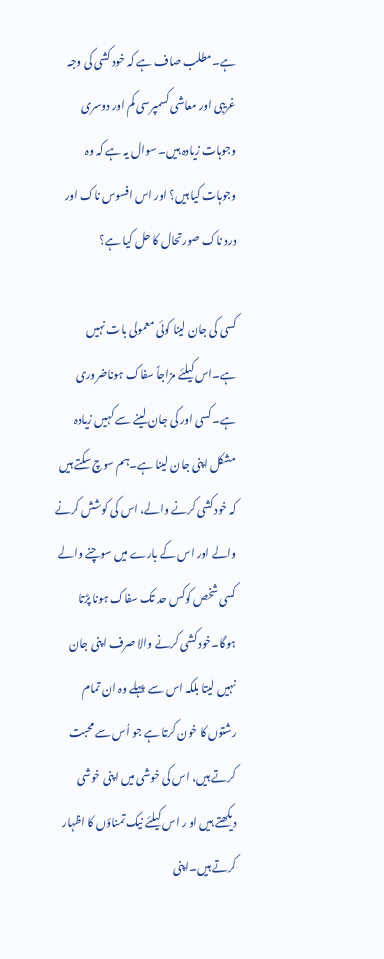ہے۔مطلب صاف ہے کہ خود کشی کی وجہ غریبی اور معاشی کسمپرسی کم اور دوسری وجوہات زیادہ ہیں۔ سوال یہ ہے کہ وہ وجوہات کیا ہیں؟ اور اس افسوس ناک اور درد ناک صورتحال کا حل کیا ہے؟

کسی کی جان لینا کوئی معمولی بات نہیں ہے۔اس کیلئے مزاجاً سفاک ہوناضروری ہے۔ کسی اور کی جان لینے سے کہیں زیادہ مشکل اپنی جان لینا ہے۔ہم سوچ سکتے ہیں کہ خودکشی کرنے والے، اس کی کوشش کرنے والے اور اس کے بارے میں سوچنے والے کسی شخص کوکس حد تک سفاک ہونا پڑتا ہوگا۔خود کشی کرنے والا صرف اپنی جان نہیں لیتا بلکہ اس سے  پہلے وہ ان تمام رشتوں کا خون کرتا ہے جو اُس سے محبت کرتے ہیں، اس کی خوشی میں اپنی خوشی  دیکھتے ہیں او ر اس کیلئے نیک تمناؤں کا اظہار کرتے ہیں۔اپنی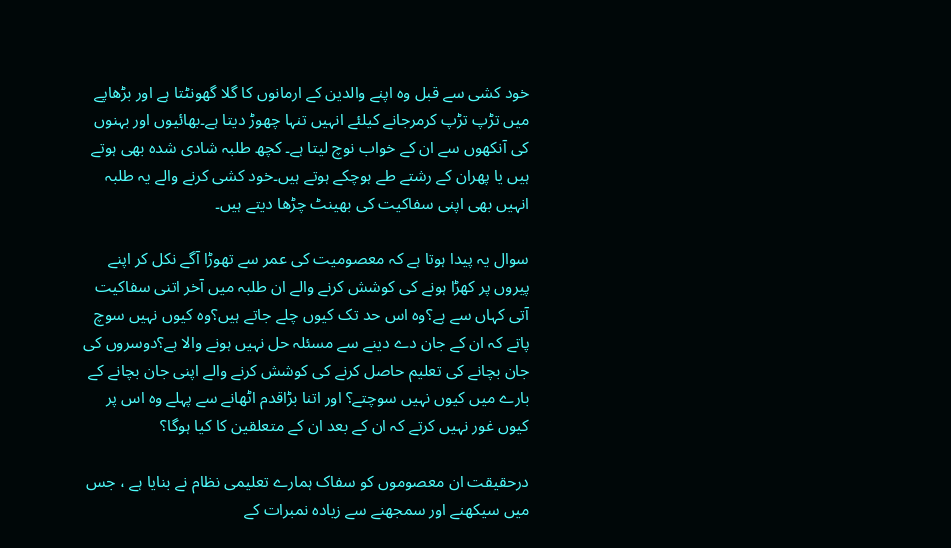خود کشی سے قبل وہ اپنے والدین کے ارمانوں کا گلا گھونٹتا ہے اور بڑھاپے میں تڑپ تڑپ کرمرجانے کیلئے انہیں تنہا چھوڑ دیتا ہے۔بھائیوں اور بہنوں کی آنکھوں سے ان کے خواب نوچ لیتا ہے۔ کچھ طلبہ شادی شدہ بھی ہوتے ہیں یا پھران کے رشتے طے ہوچکے ہوتے ہیں۔خود کشی کرنے والے یہ طلبہ انہیں بھی اپنی سفاکیت کی بھینٹ چڑھا دیتے ہیں۔

سوال یہ پیدا ہوتا ہے کہ معصومیت کی عمر سے تھوڑا آگے نکل کر اپنے پیروں پر کھڑا ہونے کی کوشش کرنے والے ان طلبہ میں آخر اتنی سفاکیت آتی کہاں سے ہے؟وہ اس حد تک کیوں چلے جاتے ہیں؟وہ کیوں نہیں سوچ پاتے کہ ان کے جان دے دینے سے مسئلہ حل نہیں ہونے والا ہے؟دوسروں کی جان بچانے کی تعلیم حاصل کرنے کی کوشش کرنے والے اپنی جان بچانے کے بارے میں کیوں نہیں سوچتے؟ اور اتنا بڑاقدم اٹھانے سے پہلے وہ اس پر کیوں غور نہیں کرتے کہ ان کے بعد ان کے متعلقین کا کیا ہوگا؟

درحقیقت ان معصوموں کو سفاک ہمارے تعلیمی نظام نے بنایا ہے ، جس میں سیکھنے اور سمجھنے سے زیادہ نمبرات کے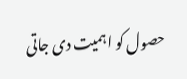حصول کو اہمیت دی جاتی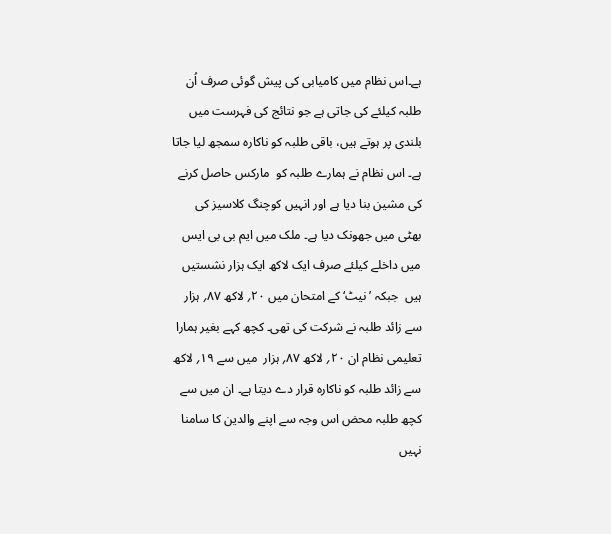ہے۔اس نظام میں کامیابی کی پیش گوئی صرف اُن طلبہ کیلئے کی جاتی ہے جو نتائج کی فہرست میں بلندی پر ہوتے ہیں، باقی طلبہ کو ناکارہ سمجھ لیا جاتا ہے۔ اس نظام نے ہمارے طلبہ کو  مارکس حاصل کرنے کی مشین بنا دیا ہے اور انہیں کوچنگ کلاسیز کی بھٹی میں جھونک دیا ہے۔ ملک میں ایم بی بی ایس میں داخلے کیلئے صرف ایک لاکھ ایک ہزار نشستیں ہیں  جبکہ ’نیٹ‘ کے امتحان میں ۲۰؍ لاکھ ۸۷؍ ہزار سے زائد طلبہ نے شرکت کی تھی۔ کچھ کہے بغیر ہمارا تعلیمی نظام ان ۲۰؍ لاکھ ۸۷؍ ہزار  میں سے ۱۹؍ لاکھ سے زائد طلبہ کو ناکارہ قرار دے دیتا ہے۔ ان میں سے کچھ طلبہ محض اس وجہ سے اپنے والدین کا سامنا نہیں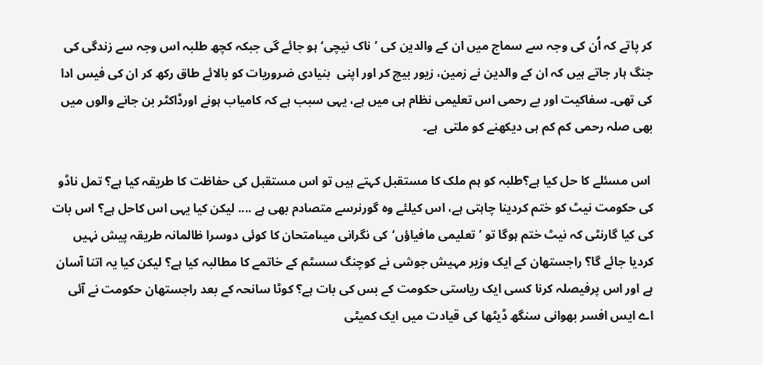کر پاتے کہ اُن کی وجہ سے سماج میں ان کے والدین کی ’ناک نیچی‘ ہو جائے گی جبکہ کچھ طلبہ اس وجہ سے زندگی کی جنگ ہار جاتے ہیں کہ ان کے والدین نے زمین، زیور بیچ کر اور اپنی  بنیادی ضروریات کو بالائے طاق رکھ کر ان کی فیس ادا کی تھی۔ سفاکیت اور بے رحمی اس تعلیمی نظام ہی میں ہے، یہی سبب ہے کہ کامیاب ہونے اورڈاکٹر بن جانے والوں میں بھی صلہ رحمی کم کم ہی دیکھنے کو ملتی  ہے۔

 اس مسئلے کا حل کیا ہے؟طلبہ کو ہم ملک کا مستقبل کہتے ہیں تو اس مستقبل کی حفاظت کا طریقہ کیا ہے؟ تمل ناڈو کی حکومت نیٹ کو ختم کردینا چاہتی ہے، اس کیلئے وہ گورنرسے متصادم بھی ہے .... لیکن کیا یہی اس کاحل ہے؟ اس بات کی کیا گارنٹی کہ نیٹ ختم ہوگا تو ’تعلیمی مافیاؤں‘کی نگرانی میںامتحان کا کوئی دوسرا ظالمانہ طریقہ پیش نہیں کردیا جائے گا؟ راجستھان کے ایک وزیر مہیش جوشی نے کوچنگ سسٹم کے خاتمے کا مطالبہ کیا ہے؟ لیکن کیا یہ اتنا آسان ہے اور اس پرفیصلہ کرنا کسی ایک ریاستی حکومت کے بس کی بات ہے؟ کوٹا سانحہ کے بعد راجستھان حکومت نے آئی اے ایس افسر بھوانی سنگھ ڈیٹھا کی قیادت میں ایک کمیٹی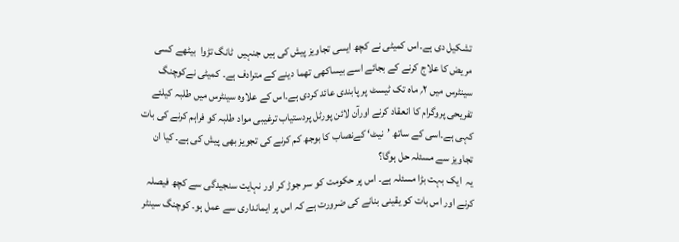تشکیل دی ہے۔اس کمیٹی نے کچھ ایسی تجاویز پیش کی ہیں جنہیں  ٹانگ تڑوا  بیٹھے کسی مریض کا علاج کرنے کے بجائے اسے بیساکھی تھما دینے کے مترادف ہے۔ کمیٹی نےکوچنگ سینٹرس میں ۲؍ ماہ تک ٹیسٹ پر پابندی عائد کردی ہے۔اس کے علاوہ سینٹرس میں طلبہ کیلئے تفریحی پروگرام کا انعقاد کرنے اورآن لائن پورٹل پردستیاب ترغیبی مواد طلبہ کو فراہم کرنے کی بات کہی ہے۔اسی کے ساتھ ’نیٹ‘ کےنصاب کا بوجھ کم کرنے کی تجویز بھی پیش کی ہے۔ کیا ان تجاویز سے مسئلہ حل ہوگا؟
یہ  ایک بہت بڑا مسئلہ ہے۔ اس پر حکومت کو سر جوڑ کر اور نہایت سنجیدگی سے کچھ فیصلہ کرنے اور اس بات کو یقینی بنانے کی ضرورت ہے کہ اس پر ایمانداری سے عمل ہو۔ کوچنگ سینٹر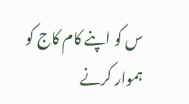س کو اپنے کام کاج کو ہموار کرنے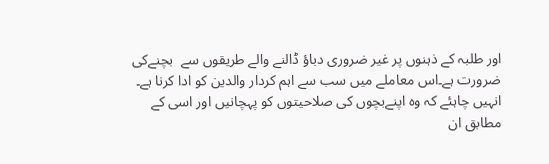اور طلبہ کے ذہنوں پر غیر ضروری دباؤ ڈالنے والے طریقوں سے  بچنےکی ضرورت ہے۔اس معاملے میں سب سے اہم کردار والدین کو ادا کرنا ہے۔ انہیں چاہئے کہ وہ اپنےبچوں کی صلاحیتوں کو پہچانیں اور اسی کے مطابق ان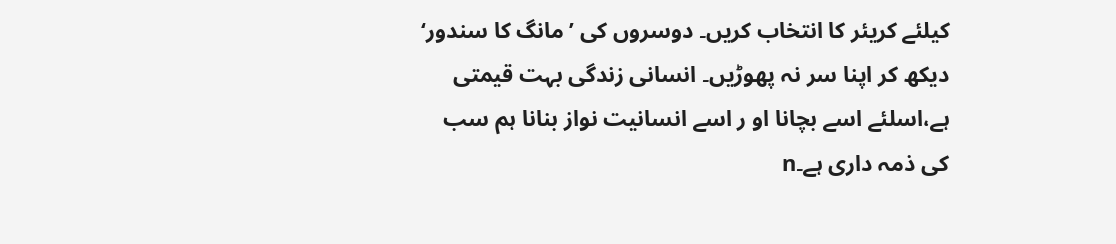کیلئے کریئر کا انتخاب کریں۔ دوسروں کی ’مانگ کا سندور‘ دیکھ کر اپنا سر نہ پھوڑیں۔ انسانی زندگی بہت قیمتی ہے،اسلئے اسے بچانا او ر اسے انسانیت نواز بنانا ہم سب کی ذمہ داری ہے۔n